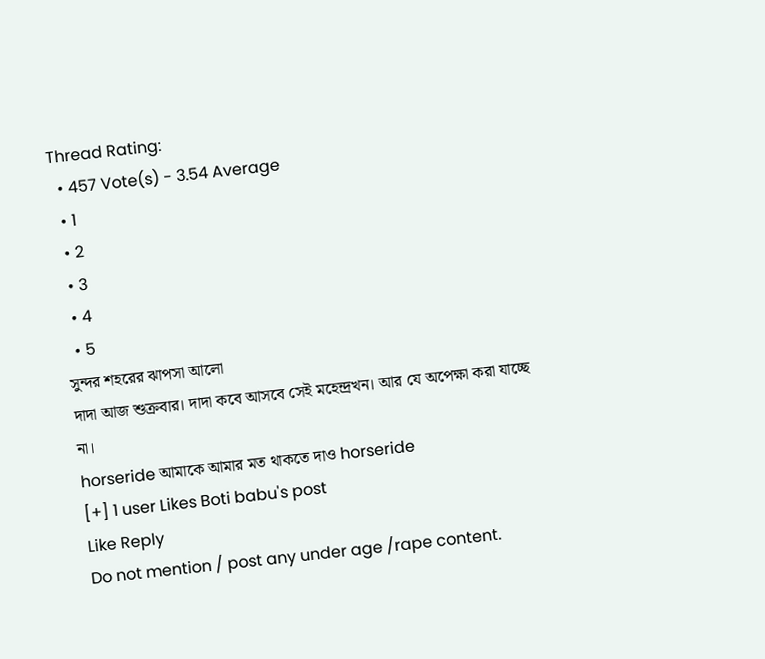Thread Rating:
  • 457 Vote(s) - 3.54 Average
  • 1
  • 2
  • 3
  • 4
  • 5
সুন্দর শহরের ঝাপসা আলো
দাদা আজ শুক্রবার। দাদা কবে আসবে সেই মহেন্দ্রখন। আর যে অপেক্ষা করা যাচ্ছে না।
horseride আমাকে আমার মত থাকতে দাও horseride
[+] 1 user Likes Boti babu's post
Like Reply
Do not mention / post any under age /rape content.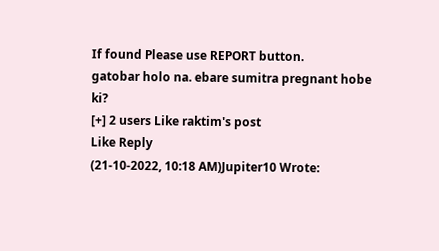If found Please use REPORT button.
gatobar holo na. ebare sumitra pregnant hobe ki?
[+] 2 users Like raktim's post
Like Reply
(21-10-2022, 10:18 AM)Jupiter10 Wrote: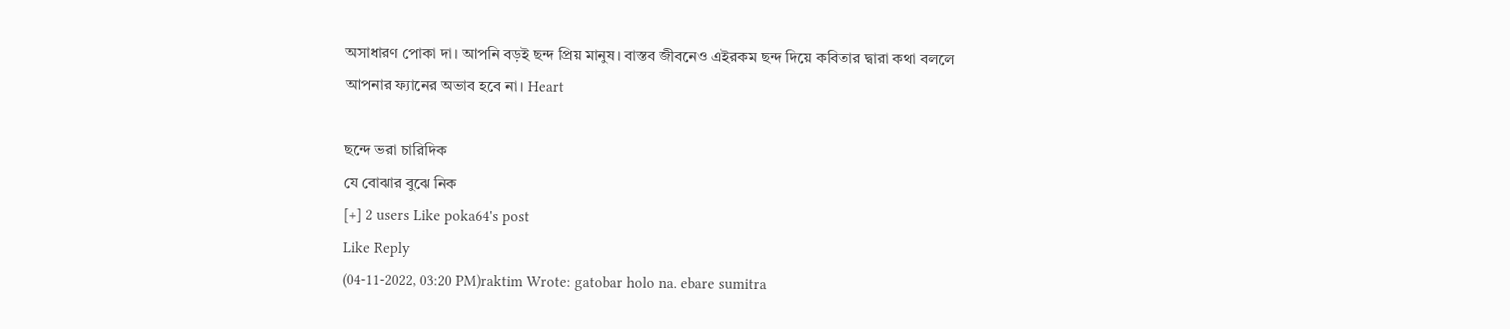অসাধারণ পোকা দা। আপনি বড়ই ছন্দ প্ৰিয় মানুষ। বাস্তব জীবনেও এইরকম ছন্দ দিয়ে কবিতার দ্বারা কথা বললে আপনার ফ্যানের অভাব হবে না। Heart

ছন্দে ভরা চারিদিক
যে বোঝার বুঝে নিক
[+] 2 users Like poka64's post
Like Reply
(04-11-2022, 03:20 PM)raktim Wrote: gatobar holo na. ebare sumitra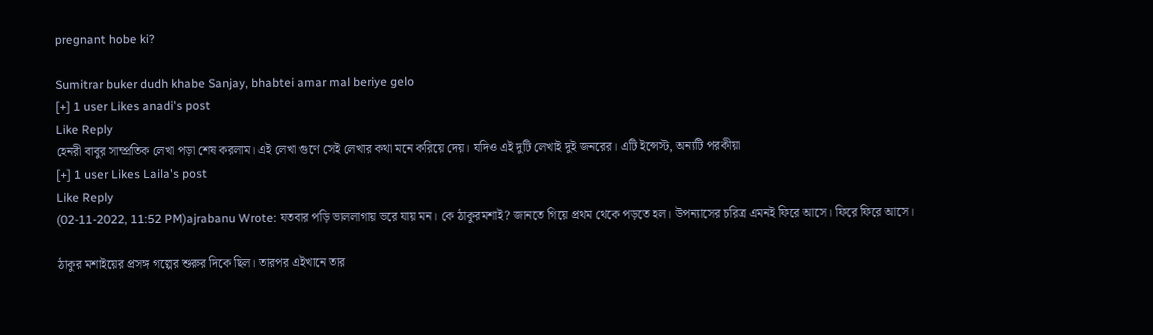pregnant hobe ki?

Sumitrar buker dudh khabe Sanjay, bhabtei amar mal beriye gelo
[+] 1 user Likes anadi's post
Like Reply
হেনরী বাবুর সাম্প্রতিক লেখা পড়া শেষ করলাম। এই লেখা গুণে সেই লেখার কথা মনে করিয়ে দেয়। যদিও এই দুটি লেখাই দুই জনরের। এটি ইন্সেস্ট, অন্যটি পরকীয়া
[+] 1 user Likes Laila's post
Like Reply
(02-11-2022, 11:52 PM)ajrabanu Wrote: যতবার পড়ি ভাললাগায় ভরে যায় মন। কে ঠাকুরমশাই? জানতে গিয়ে প্রথম থেকে পড়তে হল। উপন্যাসের চরিত্র এমনই ফিরে আসে। ফিরে ফিরে আসে।

ঠাকুর মশাইয়ের প্রসঙ্গ গল্পের শুরুর দিকে ছিল। তারপর এইখানে তার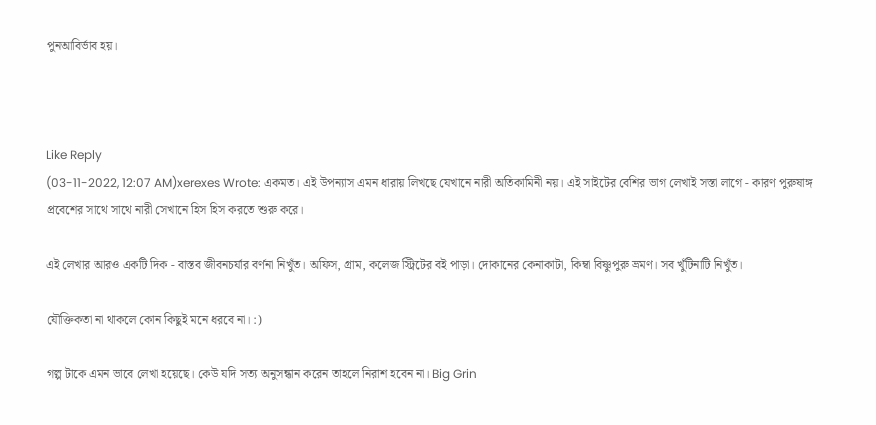পুনআবির্ভাব হয়।



Like Reply
(03-11-2022, 12:07 AM)xerexes Wrote: একমত। এই উপন্যাস এমন ধারায় লিখছে যেখানে নারী অতিকামিনী নয়। এই সাইটের বেশির ভাগ লেখাই সস্তা লাগে - কারণ পুরুষাঙ্গ প্রবেশের সাথে সাথে নারী সেখানে হিস হিস করতে শুরু করে।

এই লেখার আরও একটি দিক - বাস্তব জীবনচর্যার বর্ণনা নিখুঁত। অফিস, গ্রাম, কলেজ স্ট্রিটের বই পাড়া। দোকানের কেনাকাটা, কিম্বা বিষ্ণুপুরু ভ্রমণ। সব খুঁটিনাটি নিখুঁত।

যৌক্তিকতা না থাকলে কোন কিছুই মনে ধরবে না। :)

গল্প টাকে এমন ভাবে লেখা হয়েছে। কেউ যদি সত্য অনুসন্ধান করেন তাহলে নিরাশ হবেন না। Big Grin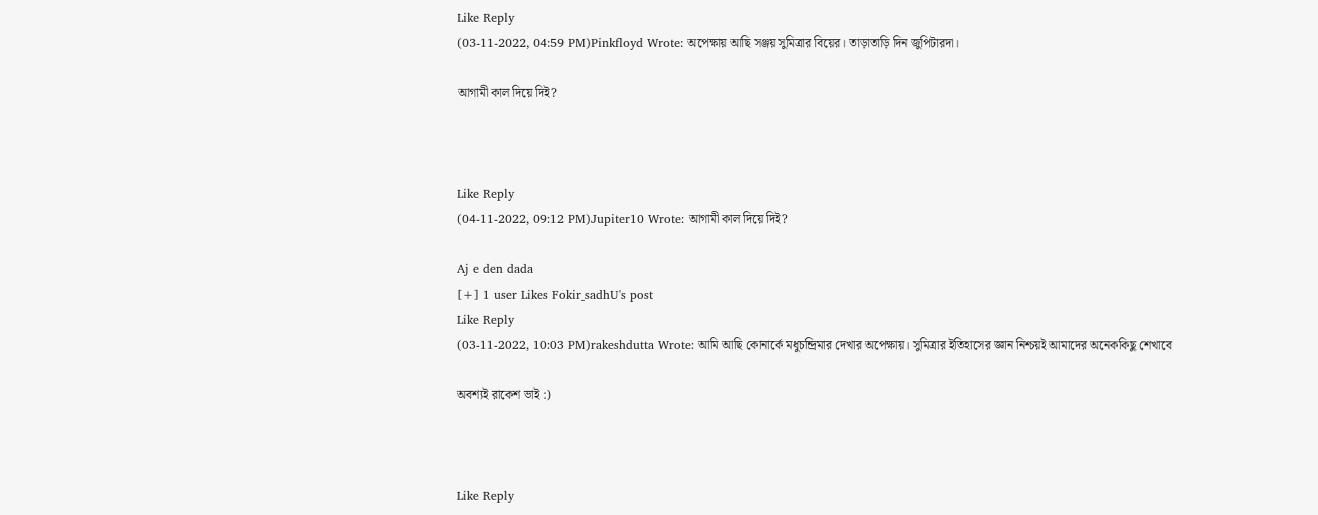Like Reply
(03-11-2022, 04:59 PM)Pinkfloyd Wrote: অপেক্ষায় আছি সঞ্জয় সুমিত্রার বিয়ের। তাড়াতাড়ি দিন জুপিটারদা।

আগামী কাল দিয়ে দিই?



Like Reply
(04-11-2022, 09:12 PM)Jupiter10 Wrote: আগামী কাল দিয়ে দিই?

Aj e den dada
[+] 1 user Likes Fokir_sadhU's post
Like Reply
(03-11-2022, 10:03 PM)rakeshdutta Wrote: আমি আছি কোনার্কে মধুচন্দ্রিমার দেখার অপেক্ষায়। সুমিত্রার ইতিহাসের জ্ঞান নিশ্চয়ই আমাদের অনেককিছু শেখাবে

অবশ্যই রাকেশ ভাই :)



Like Reply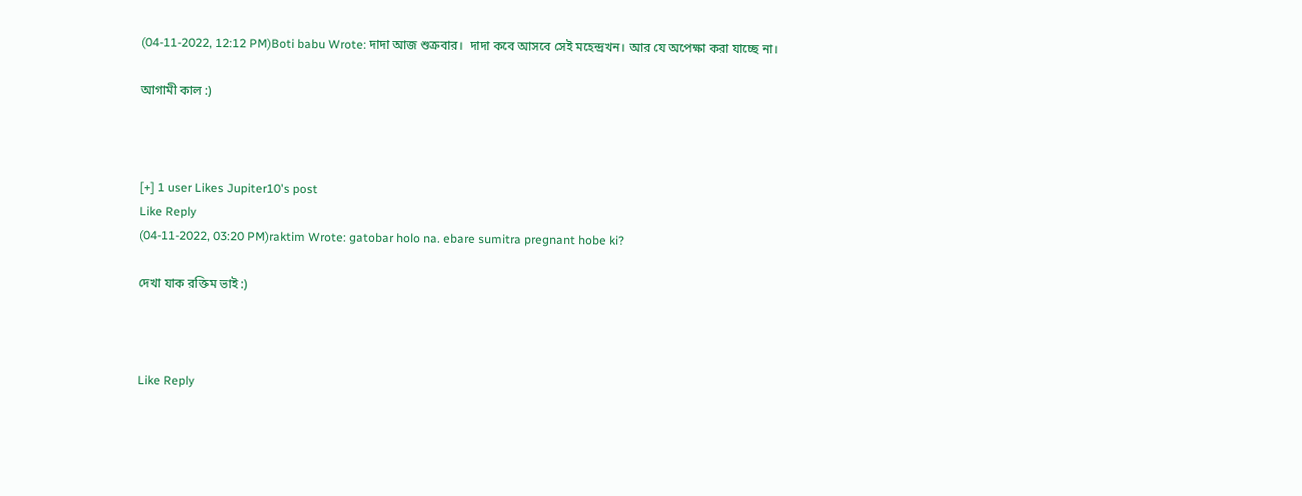(04-11-2022, 12:12 PM)Boti babu Wrote: দাদা আজ শুক্রবার।  দাদা কবে আসবে সেই মহেন্দ্রখন। আর যে অপেক্ষা করা যাচ্ছে না।

আগামী কাল :)



[+] 1 user Likes Jupiter10's post
Like Reply
(04-11-2022, 03:20 PM)raktim Wrote: gatobar holo na. ebare sumitra pregnant hobe ki?

দেখা যাক রক্তিম ভাই :)



Like Reply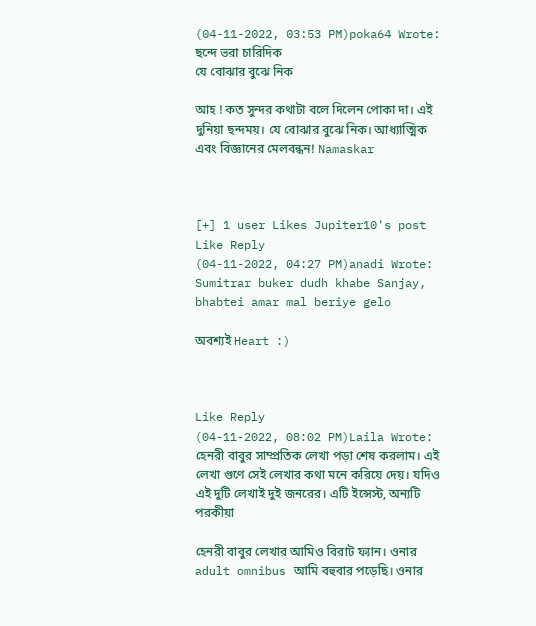(04-11-2022, 03:53 PM)poka64 Wrote: ছন্দে ভরা চারিদিক
যে বোঝার বুঝে নিক

আহ ! কত সুন্দর কথাটা বলে দিলেন পোকা দা। এই দুনিয়া ছন্দময়। যে বোঝার বুঝে নিক। আধ্যাত্মিক এবং বিজ্ঞানের মেলবন্ধন! Namaskar



[+] 1 user Likes Jupiter10's post
Like Reply
(04-11-2022, 04:27 PM)anadi Wrote: Sumitrar buker dudh khabe Sanjay, bhabtei amar mal beriye gelo

অবশ্যই Heart :)



Like Reply
(04-11-2022, 08:02 PM)Laila Wrote: হেনরী বাবুর সাম্প্রতিক লেখা পড়া শেষ করলাম। এই লেখা গুণে সেই লেখার কথা মনে করিয়ে দেয়। যদিও এই দুটি লেখাই দুই জনরের। এটি ইন্সেস্ট, অন্যটি পরকীয়া

হেনরী বাবুর লেখার আমিও বিরাট ফ্যান। ওনার adult omnibus আমি বহুবার পড়েছি। ওনার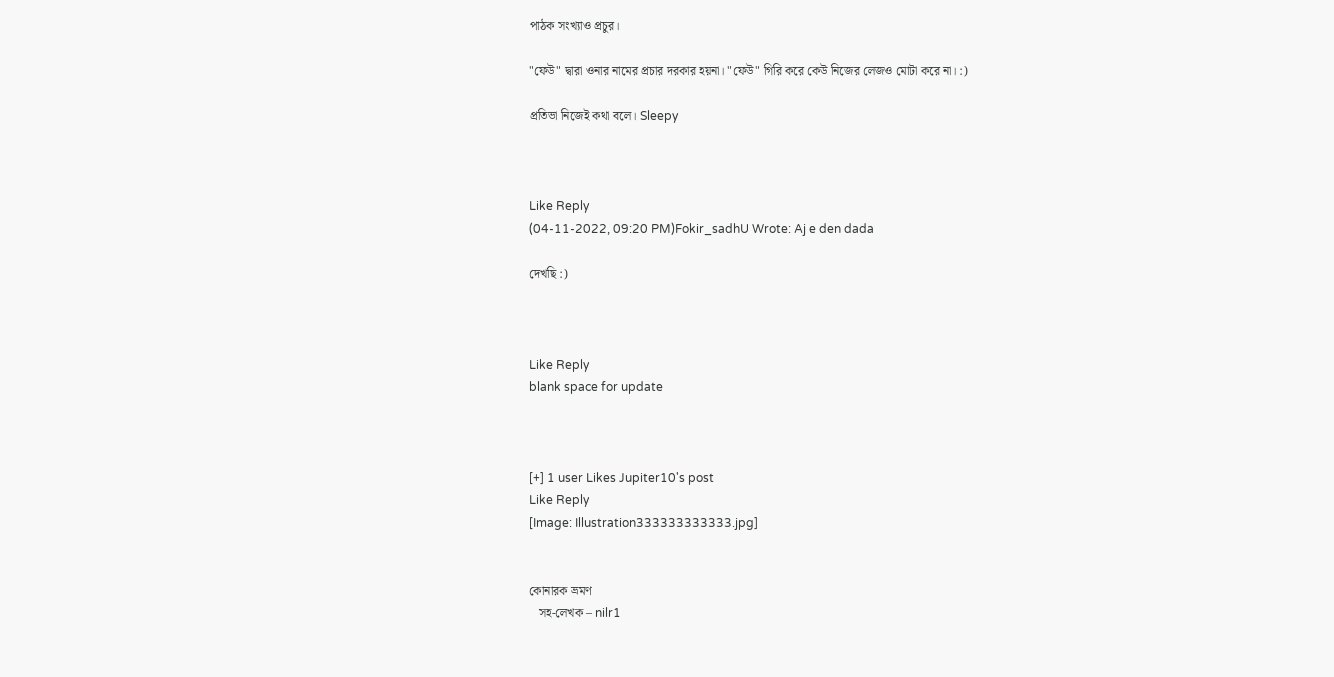পাঠক সংখ্যাও প্রচুর।

"ফেউ" দ্বারা ওনার নামের প্রচার দরকার হয়না। "ফেউ" গিরি করে কেউ নিজের লেজও মোটা করে না। :)

প্রতিভা নিজেই কথা বলে। Sleepy



Like Reply
(04-11-2022, 09:20 PM)Fokir_sadhU Wrote: Aj e den dada

দেখছি :)



Like Reply
blank space for update



[+] 1 user Likes Jupiter10's post
Like Reply
[Image: Illustration333333333333.jpg]


কোনারক ভ্রমণ
   সহ-লেখক – nilr1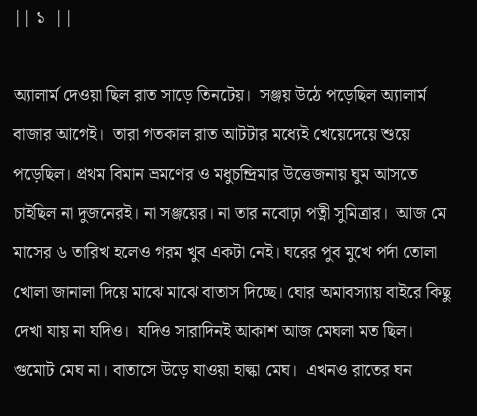|| ১  ||

অ্যালার্ম দেওয়া ছিল রাত সাড়ে তিনটেয়।  সঞ্জয় উঠে পড়েছিল অ্যালার্ম বাজার আগেই।  তারা গতকাল রাত আটটার মধ্যেই খেয়েদেয়ে শুয়ে পড়েছিল। প্রথম বিমান ভ্রমণের ও মধুচন্দ্রিমার উত্তেজনায় ঘুম আসতে চাইছিল না দুজনেরই। না সঞ্জয়ের। না তার নবোঢ়া পত্নী সুমিত্রার।  আজ মে মাসের ৬ তারিখ হলেও গরম খুব একটা নেই। ঘরের পুব মুখে পর্দা তোলা খোলা জানালা দিয়ে মাঝে মাঝে বাতাস দিচ্ছে। ঘোর অমাবস্যায় বাইরে কিছু দেখা যায় না যদিও।  যদিও সারাদিনই আকাশ আজ মেঘলা মত ছিল।  গুমোট মেঘ না। বাতাসে উড়ে যাওয়া হাল্কা মেঘ।  এখনও রাতের ঘন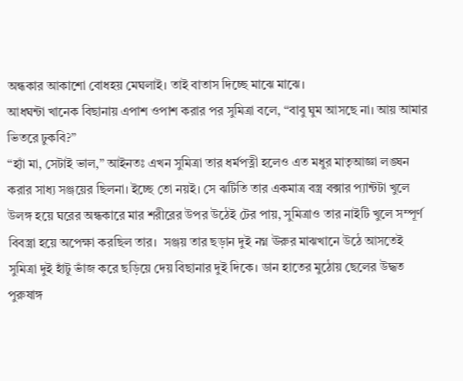অন্ধকার আকাশো বোধহয় মেঘলাই। তাই বাতাস দিচ্ছে মাঝে মাঝে।
আধঘন্টা খানেক বিছানায় এপাশ ওপাশ করার পর সুমিত্রা বলে, “বাবু ঘুম আসছে না। আয় আমার ভিতরে ঢুকবি?”
“হ্যাঁ মা, সেটাই ভাল,” আইনতঃ এখন সুমিত্রা তার ধর্মপত্নী হলেও এত মধুর মাতৃআজ্ঞা লঙ্ঘন করার সাধ্য সঞ্জয়ের ছিলনা। ইচ্ছে তো নয়ই। সে ঝটিতি তার একমাত্র বস্ত্র বক্সার প্যান্টটা খুলে উলঙ্গ হয়ে ঘরের অন্ধকারে মার শরীরের উপর উঠেই টের পায়, সুমিত্রাও তার নাইটি খুলে সম্পূর্ণ বিবস্ত্রা হয়ে অপেক্ষা করছিল তার।  সঞ্জয় তার ছড়ান দুই নগ্ন ঊরুর মাঝখানে উঠে আসতেই সুমিত্রা দুই হাঁটু ভাঁজ করে ছড়িয়ে দেয় বিছানার দুই দিকে। ডান হাতের মুঠোয় ছেলের উদ্ধত পুরুষাঙ্গ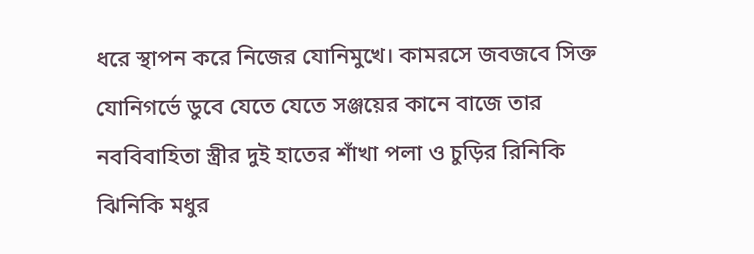ধরে স্থাপন করে নিজের যোনিমুখে। কামরসে জবজবে সিক্ত যোনিগর্ভে ডুবে যেতে যেতে সঞ্জয়ের কানে বাজে তার নববিবাহিতা স্ত্রীর দুই হাতের শাঁখা পলা ও চুড়ির রিনিকি ঝিনিকি মধুর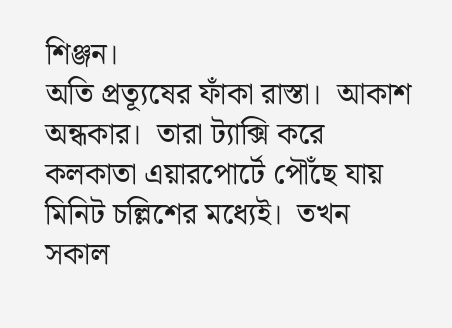শিঞ্জন।
অতি প্রত্যূষের ফাঁকা রাস্তা।  আকাশ অন্ধকার।  তারা ট্যাক্সি করে কলকাতা এয়ারপোর্টে পৌঁছে যায় মিনিট চল্লিশের মধ্যেই।  তখন সকাল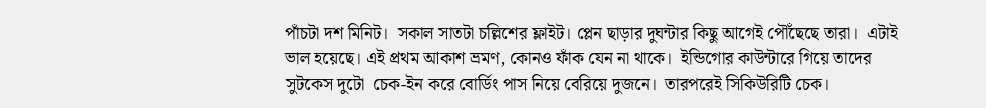পাঁচটা দশ মিনিট।  সকাল সাতটা চল্লিশের ফ্লাইট। প্লেন ছাড়ার দুঘন্টার কিছু আগেই পৌঁছেছে তারা।  এটাই ভাল হয়েছে। এই প্রথম আকাশ ভ্রমণ, কোনও ফাঁক যেন না থাকে।  ইন্ডিগোর কাউন্টারে গিয়ে তাদের সুটকেস দুটো  চেক-ইন করে বোর্ডিং পাস নিয়ে বেরিয়ে দুজনে।  তারপরেই সিকিউরিটি চেক।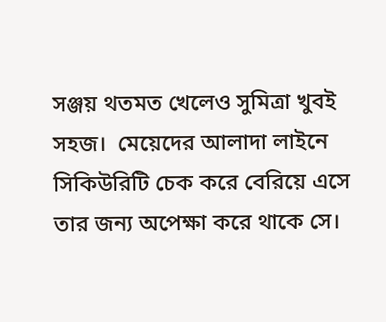সঞ্জয় থতমত খেলেও সুমিত্রা খুবই সহজ।  মেয়েদের আলাদা লাইনে সিকিউরিটি চেক করে বেরিয়ে এসে তার জন্য অপেক্ষা করে থাকে সে।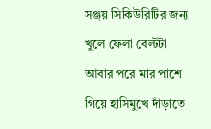সঞ্জয় সিকিউরিটির জন্য খুলে ফেলা বেল্টটা আবার পরে মার পাশে গিয়ে হাসিমুখে দাঁড়াতে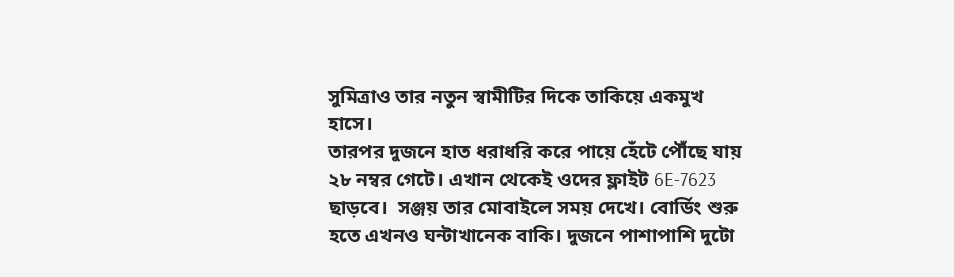সুমিত্রাও তার নতুন স্বামীটির দিকে তাকিয়ে একমুখ হাসে।
তারপর দুজনে হাত ধরাধরি করে পায়ে হেঁটে পৌঁছে যায় ২৮ নম্বর গেটে। এখান থেকেই ওদের ফ্লাইট 6E-7623 ছাড়বে।  সঞ্জয় তার মোবাইলে সময় দেখে। বোর্ডিং শুরু হতে এখনও ঘন্টাখানেক বাকি। দুজনে পাশাপাশি দুটো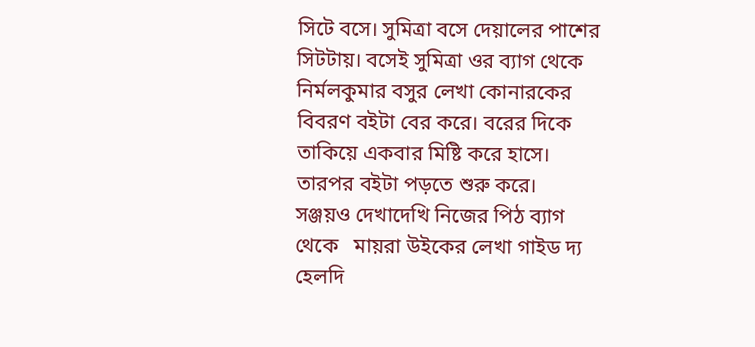সিটে বসে। সুমিত্রা বসে দেয়ালের পাশের সিটটায়। বসেই সুমিত্রা ওর ব্যাগ থেকে নির্মলকুমার বসুর লেখা কোনারকের বিবরণ বইটা বের করে। বরের দিকে তাকিয়ে একবার মিষ্টি করে হাসে। তারপর বইটা পড়তে শুরু করে।
সঞ্জয়ও দেখাদেখি নিজের পিঠ ব্যাগ থেকে   মায়রা উইকের লেখা গাইড দ্য হেলদি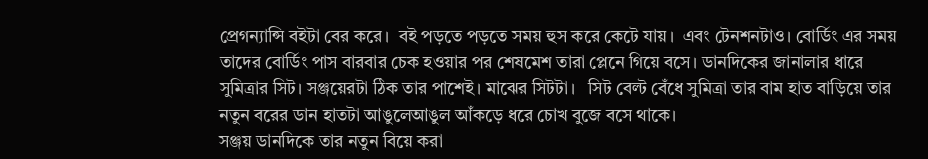প্রেগন্যান্সি বইটা বের করে।  বই পড়তে পড়তে সময় হুস করে কেটে যায়।  এবং টেনশনটাও। বোর্ডিং এর সময় তাদের বোর্ডিং পাস বারবার চেক হওয়ার পর শেষমেশ তারা প্লেনে গিয়ে বসে। ডানদিকের জানালার ধারে সুমিত্রার সিট। সঞ্জয়েরটা ঠিক তার পাশেই। মাঝের সিটটা।   সিট বেল্ট বেঁধে সুমিত্রা তার বাম হাত বাড়িয়ে তার নতুন বরের ডান হাতটা আঙুলেআঙুল আঁকড়ে ধরে চোখ বুজে বসে থাকে।
সঞ্জয় ডানদিকে তার নতুন বিয়ে করা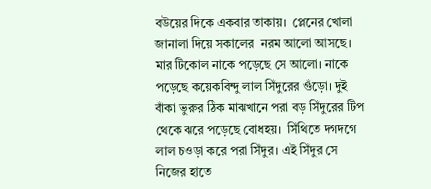বউয়ের দিকে একবার তাকায়।  প্লেনের খোলা জানালা দিয়ে সকালের  নরম আলো আসছে।  মার টিকোল নাকে পড়েছে সে আলো। নাকে পড়েছে কয়েকবিন্দু লাল সিঁদুরের গুঁড়ো। দুই বাঁকা ভুরুর ঠিক মাঝখানে পরা বড় সিঁদুরের টিপ থেকে ঝরে পড়েছে বোধহয়।  সিঁথিতে দগদগে লাল চওড়া করে পরা সিঁদুর। এই সিঁদুর সে নিজের হাতে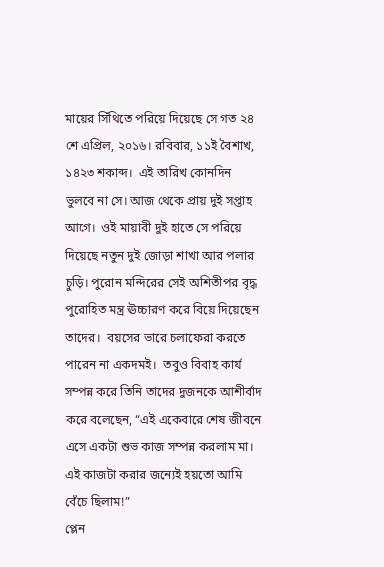মায়ের সিঁথিতে পরিয়ে দিয়েছে সে গত ২৪ শে এপ্রিল, ২০১৬। রবিবার, ১১ই বৈশাখ, ১৪২৩ শকাব্দ।  এই তারিখ কোনদিন ভুলবে না সে। আজ থেকে প্রায় দুই সপ্তাহ আগে।  ওই মায়াবী দুই হাতে সে পরিয়ে দিয়েছে নতুন দুই জোড়া শাখা আর পলার চুড়ি। পুরোন মন্দিরের সেই অশিতীপর বৃদ্ধ পুরোহিত মন্ত্র ঊচ্চারণ করে বিয়ে দিয়েছেন তাদের।  বয়সের ভারে চলাফেরা করতে পারেন না একদমই।  তবুও বিবাহ কার্য সম্পন্ন করে তিনি তাদের দুজনকে আশীর্বাদ করে বলেছেন, “এই একেবারে শেষ জীবনে এসে একটা শুভ কাজ সম্পন্ন করলাম মা। এই কাজটা করার জন্যেই হয়তো আমি বেঁচে ছিলাম!”
প্লেন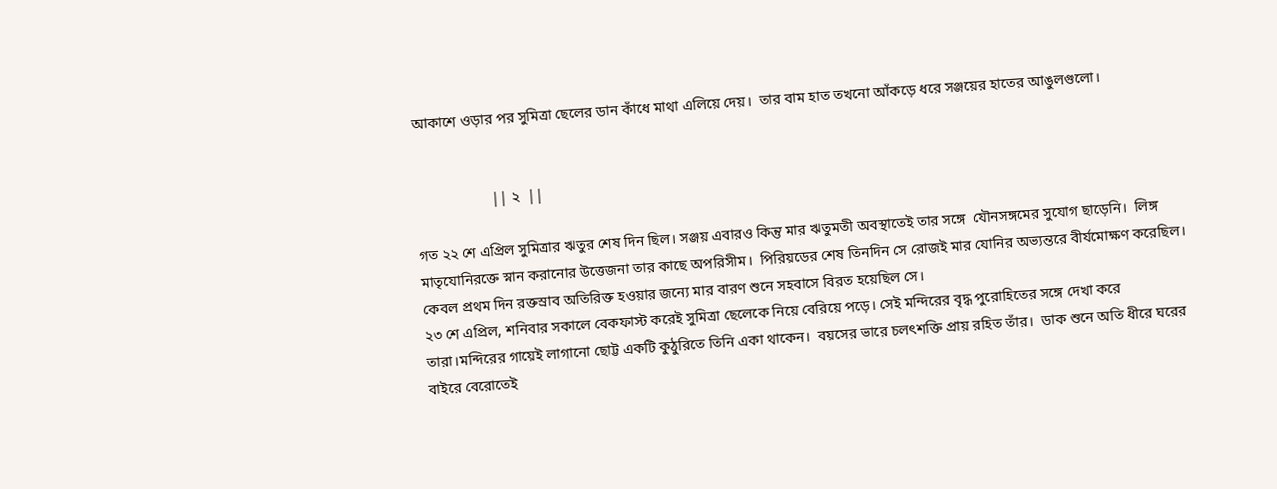আকাশে ওড়ার পর সুমিত্রা ছেলের ডান কাঁধে মাথা এলিয়ে দেয়।  তার বাম হাত তখনো আঁকড়ে ধরে সঞ্জয়ের হাতের আঙুলগুলো।


                     || ২  ||

গত ২২ শে এপ্রিল সুমিত্রার ঋতুর শেষ দিন ছিল। সঞ্জয় এবারও কিন্তু মার ঋতুমতী অবস্থাতেই তার সঙ্গে  যৌনসঙ্গমের সুযোগ ছাড়েনি।  লিঙ্গ মাতৃযোনিরক্তে স্নান করানোর উত্তেজনা তার কাছে অপরিসীম।  পিরিয়ডের শেষ তিনদিন সে রোজই মার যোনির অভ্যন্তরে বীর্যমোক্ষণ করেছিল।  কেবল প্রথম দিন রক্তস্রাব অতিরিক্ত হওয়ার জন্যে মার বারণ শুনে সহবাসে বিরত হয়েছিল সে।
২৩ শে এপ্রিল, শনিবার সকালে বেকফাস্ট করেই সুমিত্রা ছেলেকে নিয়ে বেরিয়ে পড়ে। সেই মন্দিরের বৃদ্ধ পুরোহিতের সঙ্গে দেখা করে তারা।মন্দিরের গায়েই লাগানো ছোট্ট একটি কুঠুরিতে তিনি একা থাকেন।  বয়সের ভারে চলৎশক্তি প্রায় রহিত তাঁর।  ডাক শুনে অতি ধীরে ঘরের বাইরে বেরোতেই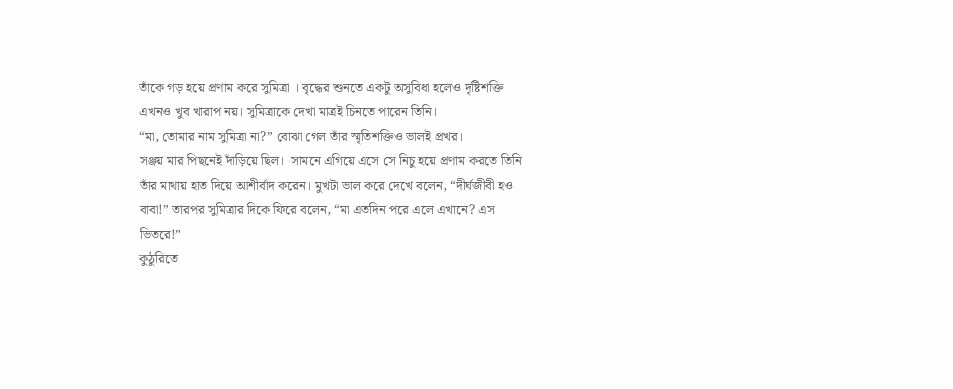তাঁকে গড় হয়ে প্রণাম করে সুমিত্রা । বৃদ্ধের শুনতে একটু অসুবিধা হলেও দৃষ্টিশক্তি এখনও খুব খারাপ নয়। সুমিত্রাকে দেখা মাত্রই চিনতে পারেন তিনি।
“মা, তোমার নাম সুমিত্রা না?” বোঝা গেল তাঁর স্মৃতিশক্তিও ভালই প্রখর।
সঞ্জয় মার পিছনেই দাঁড়িয়ে ছিল।  সামনে এগিয়ে এসে সে নিচু হয়ে প্রণাম করতে তিনি তাঁর মাথায় হাত দিয়ে আশীর্বাদ করেন। মুখটা ভাল করে দেখে বলেন, “দীর্ঘজীবী হও বাবা!” তারপর সুমিত্রার দিকে ফিরে বলেন, “মা এতদিন পরে এলে এখানে? এস ভিতরে!”
কুঠুরিতে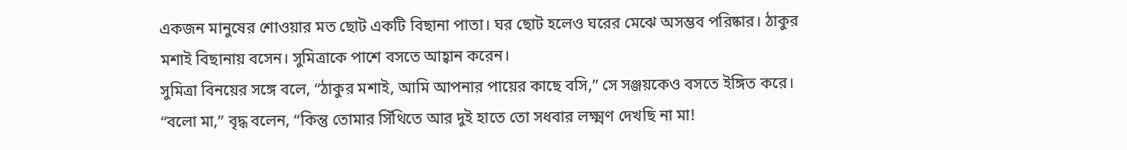একজন মানুষের শোওয়ার মত ছোট একটি বিছানা পাতা। ঘর ছোট হলেও ঘরের মেঝে অসম্ভব পরিষ্কার। ঠাকুর মশাই বিছানায় বসেন। সুমিত্রাকে পাশে বসতে আহ্বান করেন।
সুমিত্রা বিনয়ের সঙ্গে বলে, “ঠাকুর মশাই, আমি আপনার পায়ের কাছে বসি,” সে সঞ্জয়কেও বসতে ইঙ্গিত করে।
“বলো মা,” বৃদ্ধ বলেন, “কিন্তু তোমার সিঁথিতে আর দুই হাতে তো সধবার লক্ষ্মণ দেখছি না মা!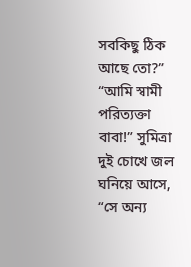সবকিছু ঠিক আছে তো?”
“আমি স্বামী পরিত্যক্তা বাবা!” সুমিত্রা দুই চোখে জল ঘনিয়ে আসে, “সে অন্য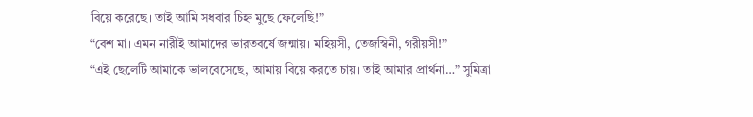বিয়ে করেছে। তাই আমি সধবার চিহ্ন মুছে ফেলেছি!”
“বেশ মা। এমন নারীই আমাদের ভারতবর্ষে জন্মায়। মহিয়সী, তেজস্বিনী, গরীয়সী!”
“এই ছেলেটি আমাকে ভালবেসেছে, আমায় বিয়ে করতে চায়। তাই আমার প্রার্থনা…” সুমিত্রা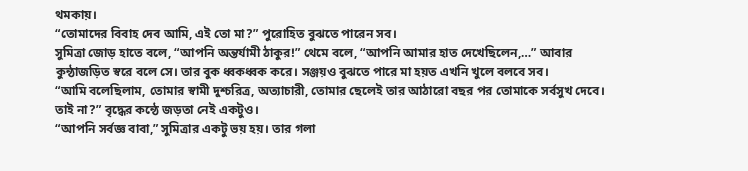থমকায়।
“তোমাদের বিবাহ দেব আমি, এই তো মা?” পুরোহিত বুঝতে পারেন সব।
সুমিত্রা জোড় হাতে বলে, “আপনি অন্তর্যামী ঠাকুর!” থেমে বলে, “আপনি আমার হাত দেখেছিলেন,…” আবার কুন্ঠাজড়িত স্বরে বলে সে। তার বুক ধ্বকধ্বক করে। সঞ্জয়ও বুঝতে পারে মা হয়ত এখনি খুলে বলবে সব।
“আমি বলেছিলাম, তোমার স্বামী দুশ্চরিত্র, অত্যাচারী, তোমার ছেলেই তার আঠারো বছর পর তোমাকে সর্বসুখ দেবে। তাই না?” বৃদ্ধের কন্ঠে জড়তা নেই একটুও।
“আপনি সর্বজ্ঞ বাবা,” সুমিত্রার একটু ভয় হয়। তার গলা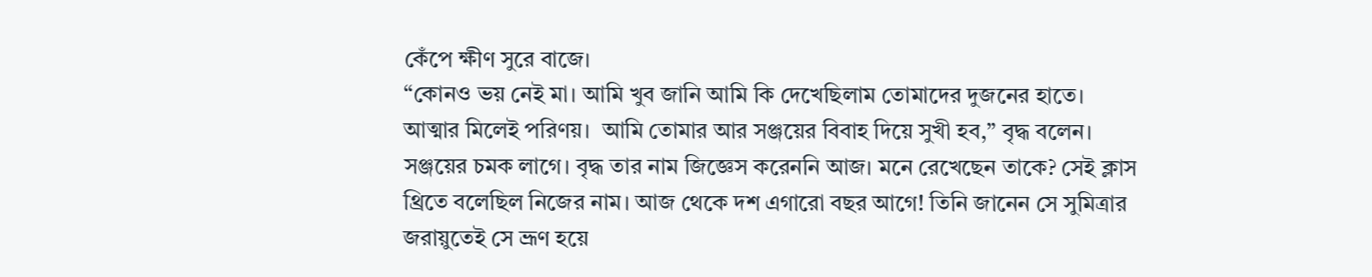কেঁপে ক্ষীণ সুরে বাজে।
“কোনও ভয় নেই মা। আমি খুব জানি আমি কি দেখেছিলাম তোমাদের দুজনের হাতে। আত্মার মিলেই পরিণয়।  আমি তোমার আর সঞ্জয়ের বিবাহ দিয়ে সুখী হব,” বৃদ্ধ বলেন।
সঞ্জয়ের চমক লাগে। বৃদ্ধ তার নাম জিজ্ঞেস করেননি আজ। মনে রেখেছেন তাকে? সেই ক্লাস থ্রিতে বলেছিল নিজের নাম। আজ থেকে দশ এগারো বছর আগে! তিনি জানেন সে সুমিত্রার জরায়ুতেই সে ভ্রূণ হয়ে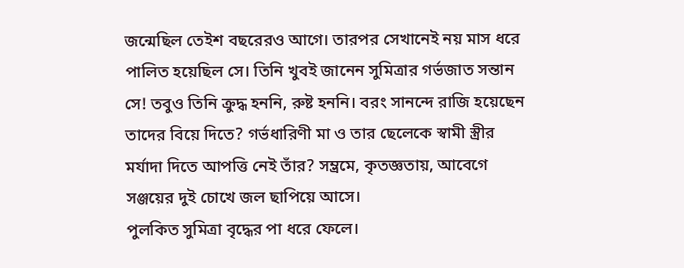জন্মেছিল তেইশ বছরেরও আগে। তারপর সেখানেই নয় মাস ধরে পালিত হয়েছিল সে। তিনি খুবই জানেন সুমিত্রার গর্ভজাত সন্তান সে! তবুও তিনি ক্রুদ্ধ হননি, রুষ্ট হননি। বরং সানন্দে রাজি হয়েছেন তাদের বিয়ে দিতে? গর্ভধারিণী মা ও তার ছেলেকে স্বামী স্ত্রীর মর্যাদা দিতে আপত্তি নেই তাঁর? সম্ভ্রমে, কৃতজ্ঞতায়, আবেগে সঞ্জয়ের দুই চোখে জল ছাপিয়ে আসে।
পুলকিত সুমিত্রা বৃদ্ধের পা ধরে ফেলে।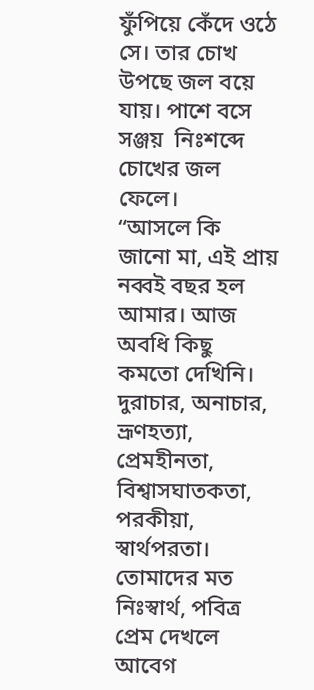ফুঁপিয়ে কেঁদে ওঠে সে। তার চোখ উপছে জল বয়ে যায়। পাশে বসে সঞ্জয়  নিঃশব্দে চোখের জল ফেলে।
“আসলে কি জানো মা, এই প্রায় নব্বই বছর হল আমার। আজ অবধি কিছু কমতো দেখিনি। দুরাচার, অনাচার, ভ্রূণহত্যা, প্রেমহীনতা, বিশ্বাসঘাতকতা, পরকীয়া, স্বার্থপরতা।  তোমাদের মত নিঃস্বার্থ, পবিত্র প্রেম দেখলে আবেগ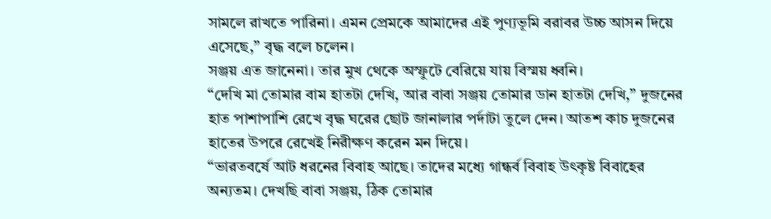সামলে রাখতে পারিনা। এমন প্রেমকে আমাদের এই পুণ্যভূমি বরাবর উচ্চ আসন দিয়ে এসেছে,” বৃদ্ধ বলে চলেন।
সঞ্জয় এত জানেনা। তার মুখ থেকে অস্ফুটে বেরিয়ে যায় বিস্ময় ধ্বনি।
“দেখি মা তোমার বাম হাতটা দেখি, আর বাবা সঞ্জয় তোমার ডান হাতটা দেখি,” দুজনের হাত পাশাপাশি রেখে বৃদ্ধ ঘরের ছোট জানালার পর্দাটা তুলে দেন। আতশ কাচ দুজনের হাতের উপরে রেখেই নিরীক্ষণ করেন মন দিয়ে।
“ভারতবর্ষে আট ধরনের বিবাহ আছে। তাদের মধ্যে গান্ধর্ব বিবাহ উৎকৃষ্ট বিবাহের অন্যতম। দেখছি বাবা সঞ্জয়, ঠিক তোমার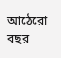আঠেরো বছর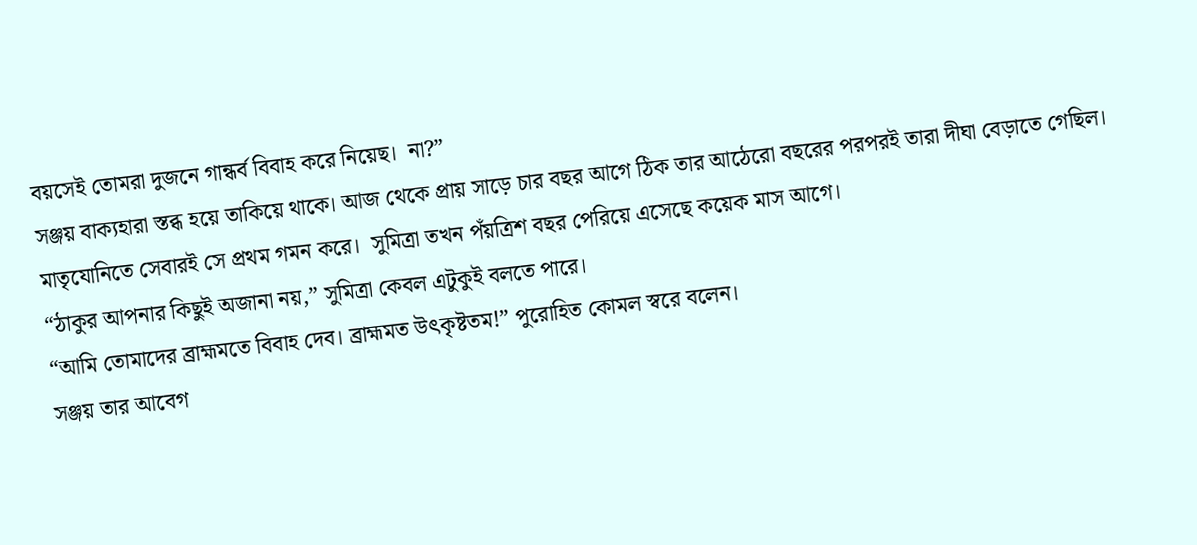বয়সেই তোমরা দুজনে গান্ধর্ব বিবাহ করে নিয়েছ।  না?”
সঞ্জয় বাক্যহারা স্তব্ধ হয়ে তাকিয়ে থাকে। আজ থেকে প্রায় সাড়ে চার বছর আগে ঠিক তার আঠেরো বছরের পরপরই তারা দীঘা বেড়াতে গেছিল।  মাতৃযোনিতে সেবারই সে প্রথম গমন করে।  সুমিত্রা তখন পঁয়ত্রিশ বছর পেরিয়ে এসেছে কয়েক মাস আগে।
“ঠাকুর আপনার কিছুই অজানা নয়,” সুমিত্রা কেবল এটুকুই বলতে পারে।
“আমি তোমাদের ব্রাহ্মমতে বিবাহ দেব। ব্রাহ্মমত উৎকৃষ্টতম!” পুরোহিত কোমল স্বরে বলেন।
সঞ্জয় তার আবেগ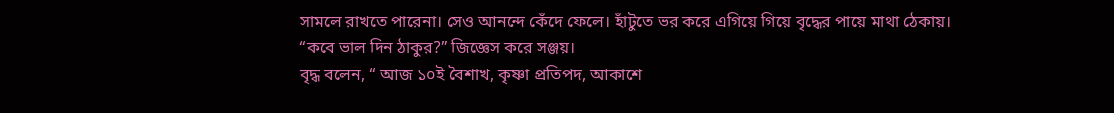সামলে রাখতে পারেনা। সেও আনন্দে কেঁদে ফেলে। হাঁটুতে ভর করে এগিয়ে গিয়ে বৃদ্ধের পায়ে মাথা ঠেকায়।
“কবে ভাল দিন ঠাকুর?” জিজ্ঞেস করে সঞ্জয়।
বৃদ্ধ বলেন, “ আজ ১০ই বৈশাখ, কৃষ্ণা প্রতিপদ, আকাশে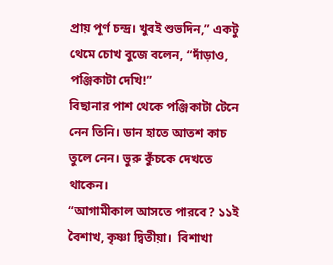প্রায় পূর্ণ চন্দ্র। খুবই শুভদিন,” একটু থেমে চোখ বুজে বলেন, “দাঁড়াও, পঞ্জিকাটা দেখি!”
বিছানার পাশ থেকে পঞ্জিকাটা টেনে নেন তিনি। ডান হাতে আতশ কাচ তুলে নেন। ভুরু কুঁচকে দেখতে থাকেন।
“আগামীকাল আসতে পারবে? ১১ই বৈশাখ, কৃষ্ণা দ্বিতীয়া।  বিশাখা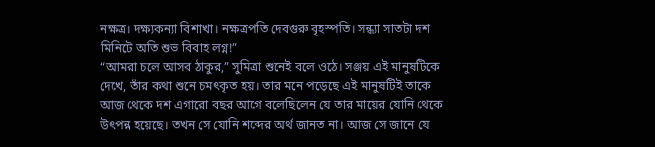নক্ষত্র। দক্ষ্যকন্যা বিশাখা। নক্ষত্রপতি দেবগুরু বৃহস্পতি। সন্ধ্যা সাতটা দশ মিনিটে অতি শুভ বিবাহ লগ্ন!”
“আমরা চলে আসব ঠাকুর,” সুমিত্রা শুনেই বলে ওঠে। সঞ্জয় এই মানুষটিকে দেখে, তাঁর কথা শুনে চমৎকৃত হয়। তার মনে পড়েছে এই মানুষটিই তাকে আজ থেকে দশ এগারো বছর আগে বলেছিলেন যে তার মায়ের যোনি থেকে উৎপন্ন হয়েছে। তখন সে যোনি শব্দের অর্থ জানত না। আজ সে জানে যে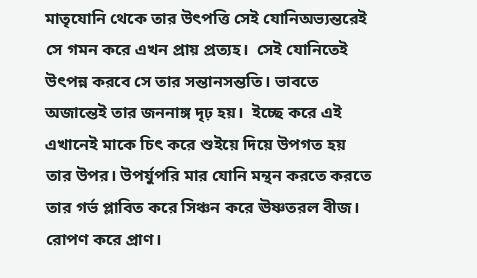মাতৃযোনি থেকে তার উৎপত্তি সেই যোনিঅভ্যন্তরেই সে গমন করে এখন প্রায় প্রত্যহ।  সেই যোনিতেই উৎপন্ন করবে সে তার সন্তানসন্ততি। ভাবতে অজান্তেই তার জননাঙ্গ দৃঢ় হয়।  ইচ্ছে করে এই এখানেই মাকে চিৎ করে শুইয়ে দিয়ে উপগত হয় তার উপর। উপর্যুপরি মার যোনি মন্থন করতে করতে তার গর্ভ প্লাবিত করে সিঞ্চন করে ঊষ্ণতরল বীজ। রোপণ করে প্রাণ।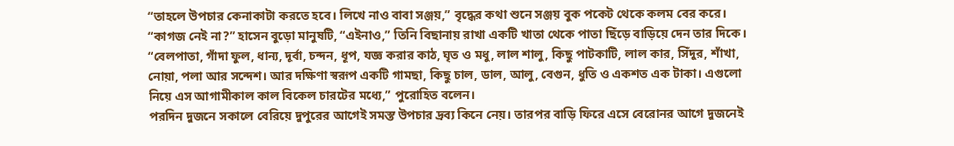“তাহলে উপচার কেনাকাটা করতে হবে। লিখে নাও বাবা সঞ্জয়,” বৃদ্ধের কথা শুনে সঞ্জয় বুক পকেট থেকে কলম বের করে।
“কাগজ নেই না?” হাসেন বুড়ো মানুষটি, “এইনাও,” তিনি বিছানায় রাখা একটি খাতা থেকে পাতা ছিঁড়ে বাড়িয়ে দেন তার দিকে।
“বেলপাতা, গাঁদা ফুল, ধান্য, দূর্বা, চন্দন, ধূপ, যজ্ঞ করার কাঠ, ঘৃত ও মধু, লাল শালু, কিছু পাটকাটি, লাল কার, সিঁদুর, শাঁখা, নোয়া, পলা আর সন্দেশ। আর দক্ষিণা স্বরূপ একটি গামছা, কিছু চাল, ডাল, আলু, বেগুন, ধুতি ও একশত এক টাকা। এগুলো নিয়ে এস আগামীকাল কাল বিকেল চারটের মধ্যে,” পুরোহিত বলেন।
পরদিন দুজনে সকালে বেরিয়ে দুপুরের আগেই সমস্ত উপচার দ্রব্য কিনে নেয়। তারপর বাড়ি ফিরে এসে বেরোনর আগে দুজনেই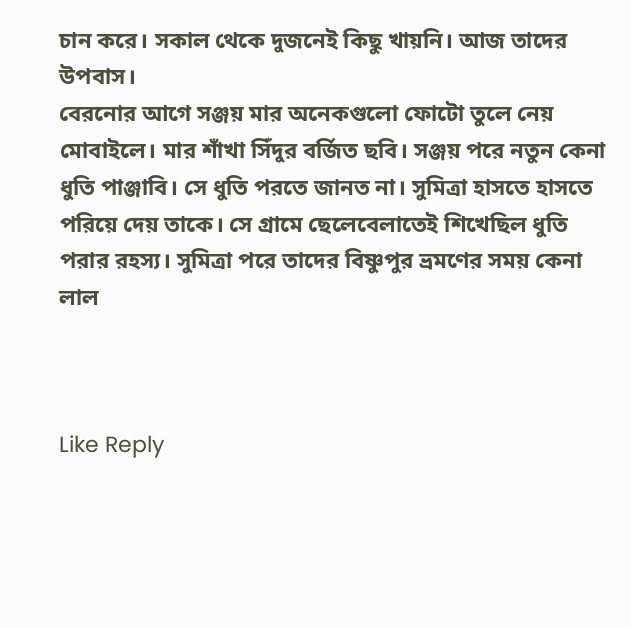চান করে। সকাল থেকে দুজনেই কিছু খায়নি। আজ তাদের উপবাস।
বেরনোর আগে সঞ্জয় মার অনেকগুলো ফোটো তুলে নেয় মোবাইলে। মার শাঁখা সিঁদুর বর্জিত ছবি। সঞ্জয় পরে নতুন কেনা ধুতি পাঞ্জাবি। সে ধুতি পরতে জানত না। সুমিত্রা হাসতে হাসতে পরিয়ে দেয় তাকে। সে গ্রামে ছেলেবেলাতেই শিখেছিল ধুতি পরার রহস্য। সুমিত্রা পরে তাদের বিষ্ণুপুর ভ্রমণের সময় কেনা লাল



Like Reply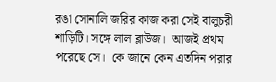রঙা সোনালি জরির কাজ করা সেই বালুচরী শাড়িটি। সঙ্গে লাল ব্লাউজ।  আজই প্রথম পরেছে সে।  কে জানে কেন এতদিন পরার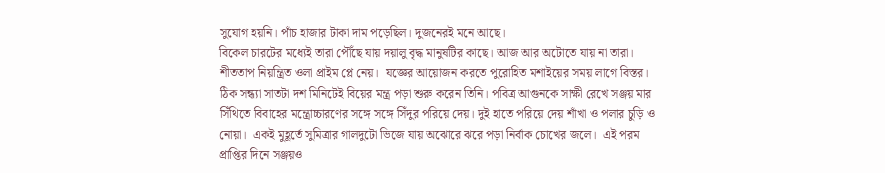সুযোগ হয়নি। পাঁচ হাজার টাকা দাম পড়েছিল। দুজনেরই মনে আছে।
বিকেল চারটের মধ্যেই তারা পৌঁছে যায় দয়ালু বৃদ্ধ মানুষটির কাছে। আজ আর অটোতে যায় না তারা। শীততাপ নিয়ন্ত্রিত ওলা প্রাইম প্লে নেয়।  যজ্ঞের আয়োজন করতে পুরোহিত মশাইয়ের সময় লাগে বিস্তর। ঠিক সন্ধ্যা সাতটা দশ মিনিটেই বিয়ের মন্ত্র পড়া শুরু করেন তিনি। পবিত্র আগুনকে সাক্ষী রেখে সঞ্জয় মার সিঁথিতে বিবাহের মন্ত্রোচ্চারণের সঙ্গে সঙ্গে সিঁদুর পরিয়ে দেয়। দুই হাতে পরিয়ে দেয় শাঁখা ও পলার চুড়ি ও নোয়া।  একই মুহূর্তে সুমিত্রার গালদুটো ভিজে যায় অঝোরে ঝরে পড়া নির্বাক চোখের জলে।  এই পরম প্রাপ্তির দিনে সঞ্জয়ও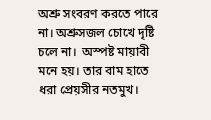অশ্রু সংবরণ করতে পারে না। অশ্রুসজল চোখে দৃষ্টি চলে না।  অস্পষ্ট মায়াবী মনে হয়। তার বাম হাতে ধরা প্রেয়সীর নতমুখ।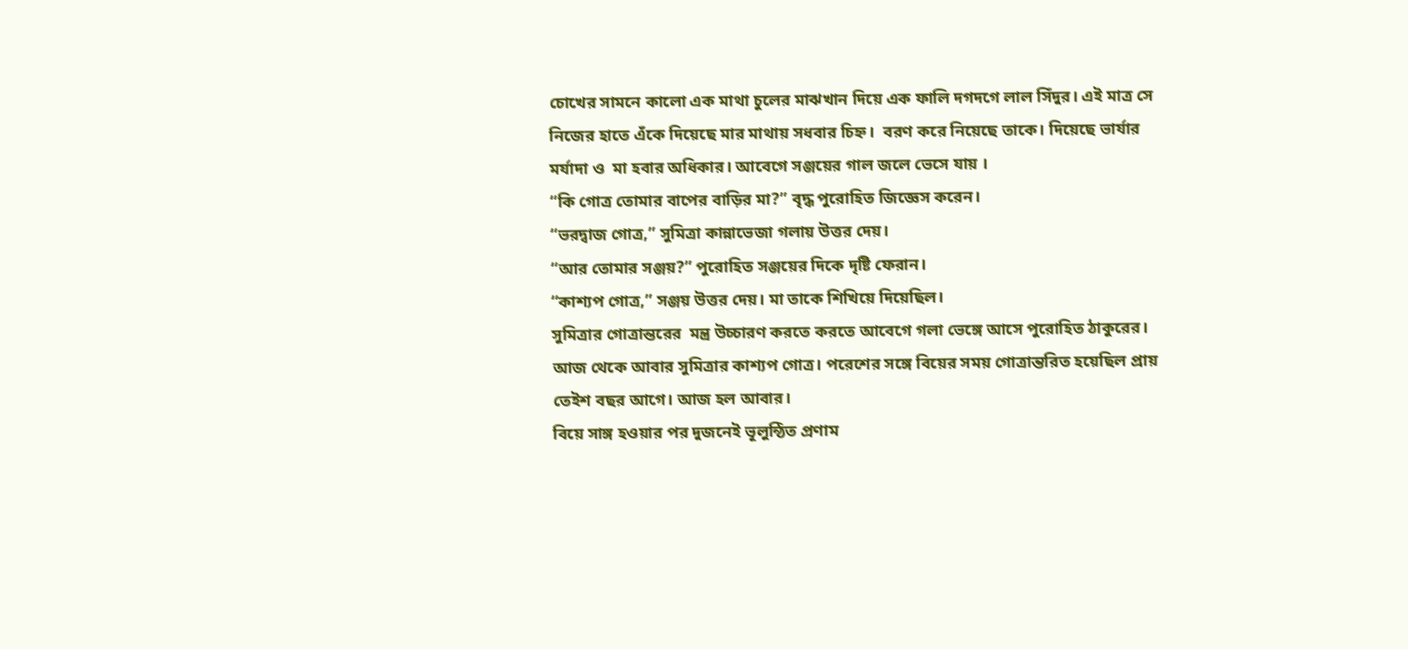চোখের সামনে কালো এক মাথা চুলের মাঝখান দিয়ে এক ফালি দগদগে লাল সিঁদুর। এই মাত্র সে নিজের হাতে এঁকে দিয়েছে মার মাথায় সধবার চিহ্ন।  বরণ করে নিয়েছে তাকে। দিয়েছে ভার্যার মর্যাদা ও  মা হবার অধিকার। আবেগে সঞ্জয়ের গাল জলে ভেসে যায় ।
“কি গোত্র তোমার বাপের বাড়ির মা?” বৃদ্ধ পুরোহিত জিজ্ঞেস করেন।
“ভরদ্বাজ গোত্র,” সুমিত্রা কান্নাভেজা গলায় উত্তর দেয়।
“আর তোমার সঞ্জয়?” পুরোহিত সঞ্জয়ের দিকে দৃষ্টি ফেরান।
“কাশ্যপ গোত্র,” সঞ্জয় উত্তর দেয়। মা তাকে শিখিয়ে দিয়েছিল।
সুমিত্রার গোত্রান্তরের  মন্ত্র উচ্চারণ করতে করতে আবেগে গলা ভেঙ্গে আসে পুরোহিত ঠাকুরের। আজ থেকে আবার সুমিত্রার কাশ্যপ গোত্র। পরেশের সঙ্গে বিয়ের সময় গোত্রান্তরিত হয়েছিল প্রায় তেইশ বছর আগে। আজ হল আবার।
বিয়ে সাঙ্গ হওয়ার পর দুজনেই ভূলুন্ঠিত প্রণাম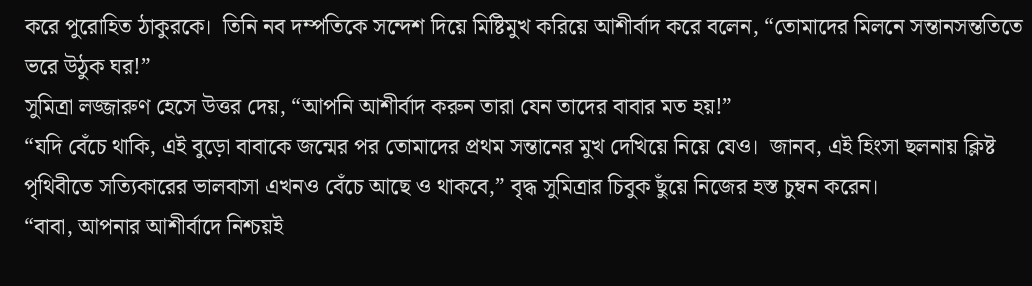করে পুরোহিত ঠাকুরকে।  তিনি নব দম্পতিকে সন্দেশ দিয়ে মিষ্টিমুখ করিয়ে আশীর্বাদ করে বলেন, “তোমাদের মিলনে সন্তানসন্ততিতে ভরে উঠুক ঘর!”
সুমিত্রা লজ্জারুণ হেসে উত্তর দেয়, “আপনি আশীর্বাদ করুন তারা যেন তাদের বাবার মত হয়!”
“যদি বেঁচে থাকি, এই বুড়ো বাবাকে জন্মের পর তোমাদের প্রথম সন্তানের মুখ দেখিয়ে নিয়ে যেও।  জানব, এই হিংসা ছলনায় ক্লিষ্ট পৃথিবীতে সত্যিকারের ভালবাসা এখনও বেঁচে আছে ও থাকবে,” বৃদ্ধ সুমিত্রার চিবুক ছুঁয়ে নিজের হস্ত চুম্বন করেন।
“বাবা, আপনার আশীর্বাদে নিশ্চয়ই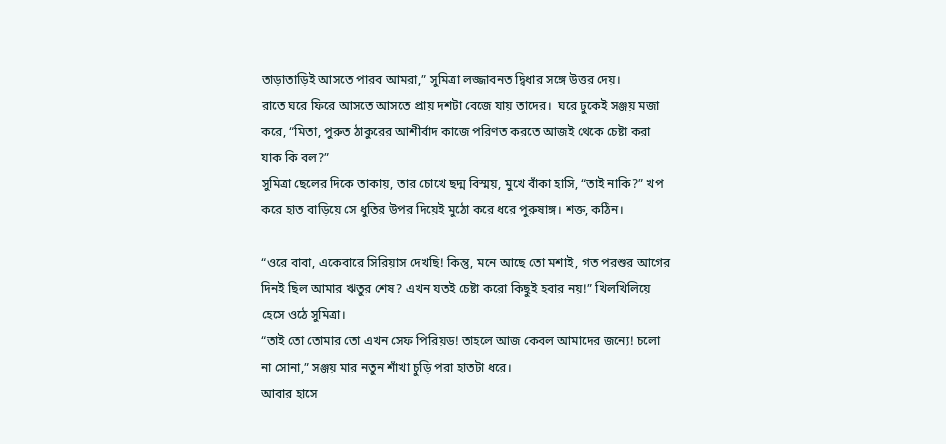তাড়াতাড়িই আসতে পারব আমরা,” সুমিত্রা লজ্জাবনত দ্বিধার সঙ্গে উত্তর দেয়।
রাতে ঘরে ফিরে আসতে আসতে প্রায় দশটা বেজে যায় তাদের।  ঘরে ঢুকেই সঞ্জয় মজা করে, “মিতা, পুরুত ঠাকুরের আশীর্বাদ কাজে পরিণত করতে আজই থেকে চেষ্টা করা যাক কি বল?”
সুমিত্রা ছেলের দিকে তাকায়, তার চোখে ছদ্ম বিস্ময়, মুখে বাঁকা হাসি, “তাই নাকি?” খপ করে হাত বাড়িয়ে সে ধুতির উপর দিয়েই মুঠো করে ধরে পুরুষাঙ্গ। শক্ত, কঠিন।

“ওরে বাবা, একেবারে সিরিয়াস দেখছি! কিন্তু, মনে আছে তো মশাই, গত পরশুর আগের দিনই ছিল আমার ঋতুর শেষ? এখন যতই চেষ্টা করো কিছুই হবার নয়!” খিলখিলিয়ে হেসে ওঠে সুমিত্রা।
“তাই তো তোমার তো এখন সেফ পিরিয়ড! তাহলে আজ কেবল আমাদের জন্যে! চলো না সোনা,” সঞ্জয় মার নতুন শাঁখা চুড়ি পরা হাতটা ধরে।
আবার হাসে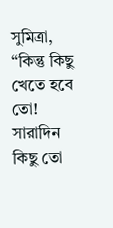সুমিত্রা, “কিন্তু কিছু খেতে হবে তো! সারাদিন কিছু তো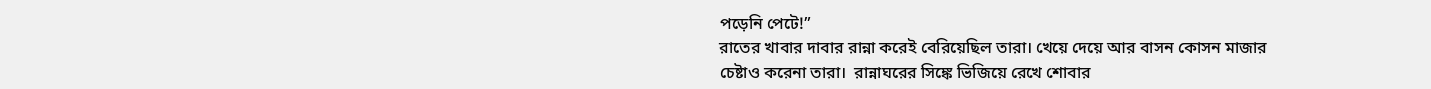পড়েনি পেটে!”
রাতের খাবার দাবার রান্না করেই বেরিয়েছিল তারা। খেয়ে দেয়ে আর বাসন কোসন মাজার চেষ্টাও করেনা তারা।  রান্নাঘরের সিঙ্কে ভিজিয়ে রেখে শোবার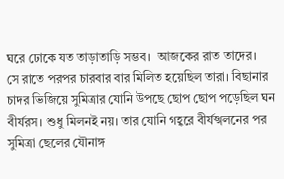ঘরে ঢোকে যত তাড়াতাড়ি সম্ভব।  আজকের রাত তাদের।
সে রাতে পরপর চারবার বার মিলিত হয়েছিল তারা। বিছানার চাদর ভিজিয়ে সুমিত্রার যোনি উপছে ছোপ ছোপ পড়েছিল ঘন বীর্যরস। শুধু মিলনই নয়। তার যোনি গহ্বরে বীর্যস্খলনের পর সুমিত্রা ছেলের যৌনাঙ্গ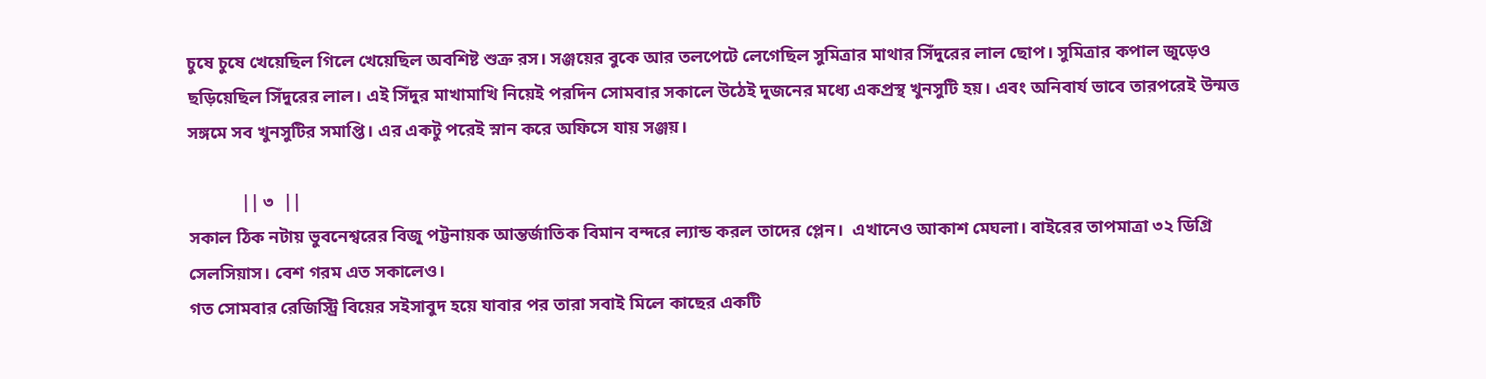চুষে চুষে খেয়েছিল গিলে খেয়েছিল অবশিষ্ট শুক্র রস। সঞ্জয়ের বুকে আর তলপেটে লেগেছিল সুমিত্রার মাথার সিঁদুরের লাল ছোপ। সুমিত্রার কপাল জুড়েও ছড়িয়েছিল সিঁদুরের লাল। এই সিঁদুর মাখামাখি নিয়েই পরদিন সোমবার সকালে উঠেই দুজনের মধ্যে একপ্রস্থ খুনসুটি হয়। এবং অনিবার্য ভাবে তারপরেই উন্মত্ত সঙ্গমে সব খুনসুটির সমাপ্তি। এর একটু পরেই স্নান করে অফিসে যায় সঞ্জয়।

            || ৩  ||
সকাল ঠিক নটায় ভুবনেশ্বরের বিজু পট্টনায়ক আন্তর্জাতিক বিমান বন্দরে ল্যান্ড করল তাদের প্লেন।  এখানেও আকাশ মেঘলা। বাইরের তাপমাত্রা ৩২ ডিগ্রি সেলসিয়াস। বেশ গরম এত সকালেও।
গত সোমবার রেজিস্ট্রি বিয়ের সইসাবুদ হয়ে যাবার পর তারা সবাই মিলে কাছের একটি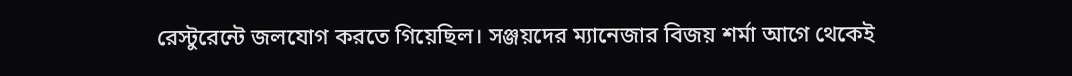রেস্টুরেন্টে জলযোগ করতে গিয়েছিল। সঞ্জয়দের ম্যানেজার বিজয় শর্মা আগে থেকেই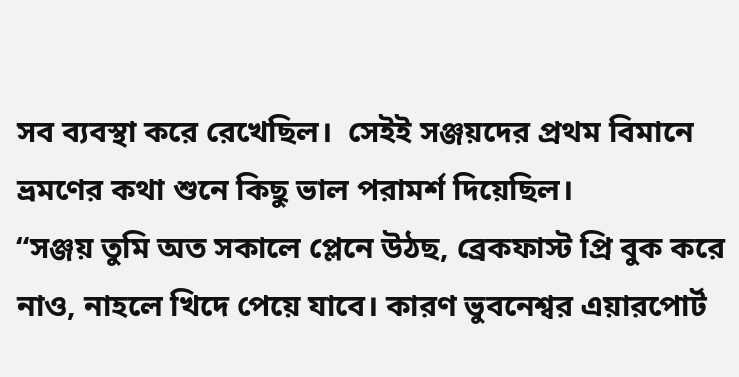সব ব্যবস্থা করে রেখেছিল।  সেইই সঞ্জয়দের প্রথম বিমানে ভ্রমণের কথা শুনে কিছু ভাল পরামর্শ দিয়েছিল।
“সঞ্জয় তুমি অত সকালে প্লেনে উঠছ, ব্রেকফাস্ট প্রি বুক করে নাও, নাহলে খিদে পেয়ে যাবে। কারণ ভুবনেশ্বর এয়ারপোর্ট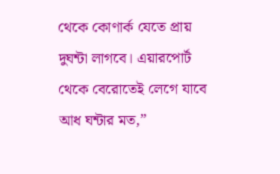থেকে কোণার্ক যেতে প্রায় দুঘন্টা লাগবে। এয়ারপোর্ট থেকে বেরোতেই লেগে যাবে আধ ঘন্টার মত,”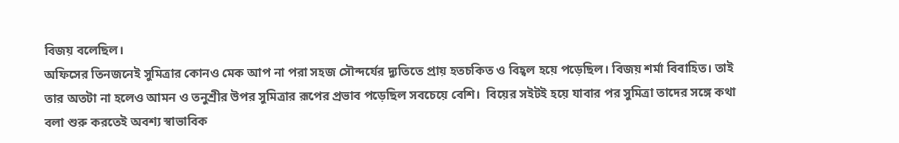বিজয় বলেছিল।
অফিসের তিনজনেই সুমিত্রার কোনও মেক আপ না পরা সহজ সৌন্দর্যের দ্যুতিতে প্রায় হতচকিত ও বিহ্বল হয়ে পড়েছিল। বিজয় শর্মা বিবাহিত। তাই তার অতটা না হলেও আমন ও তনুশ্রীর উপর সুমিত্রার রূপের প্রভাব পড়েছিল সবচেয়ে বেশি।  বিয়ের সইটই হয়ে যাবার পর সুমিত্রা তাদের সঙ্গে কথা বলা শুরু করতেই অবশ্য স্বাভাবিক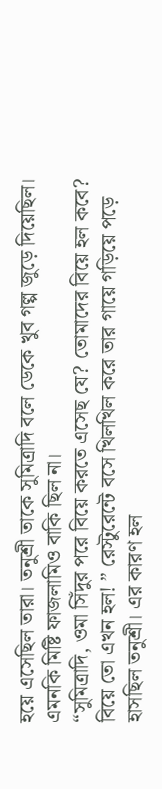হয়ে এসেছিল তারা। তনুশ্রী তাকে সুমিত্রাদি বলে ডেকে খুব গল্প জুড়ে দিয়েছিল।  এমনকি মিষ্টি ফাজলামিও বাকি ছিল না।
“সুমিত্রাদি, ওমা সিঁদুর পরে বিয়ে করতে এসেছ যে? তোমাদের বিয়ে হল কবে? বিয়ে তো এখন হল! ” রেস্টুরেন্টে বসে খিলখিল করে তার গায়ে গড়িয়ে পড়ে হাসছিল তনুশ্রী। এর কারণ হল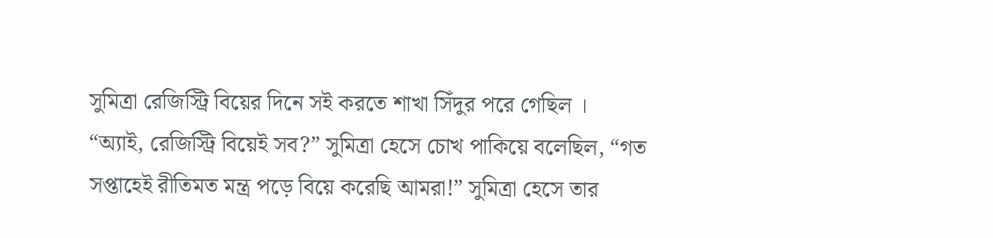সুমিত্রা রেজিস্ট্রি বিয়ের দিনে সই করতে শাখা সিঁদুর পরে গেছিল ।
“অ্যাই, রেজিস্ট্রি বিয়েই সব?” সুমিত্রা হেসে চোখ পাকিয়ে বলেছিল, “গত সপ্তাহেই রীতিমত মন্ত্র পড়ে বিয়ে করেছি আমরা!” সুমিত্রা হেসে তার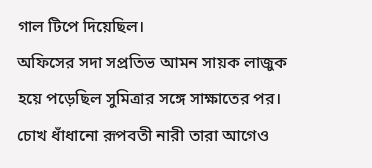গাল টিপে দিয়েছিল।
অফিসের সদা সপ্রতিভ আমন সায়ক লাজুক হয়ে পড়েছিল সুমিত্রার সঙ্গে সাক্ষাতের পর।  চোখ ধাঁধানো রূপবতী নারী তারা আগেও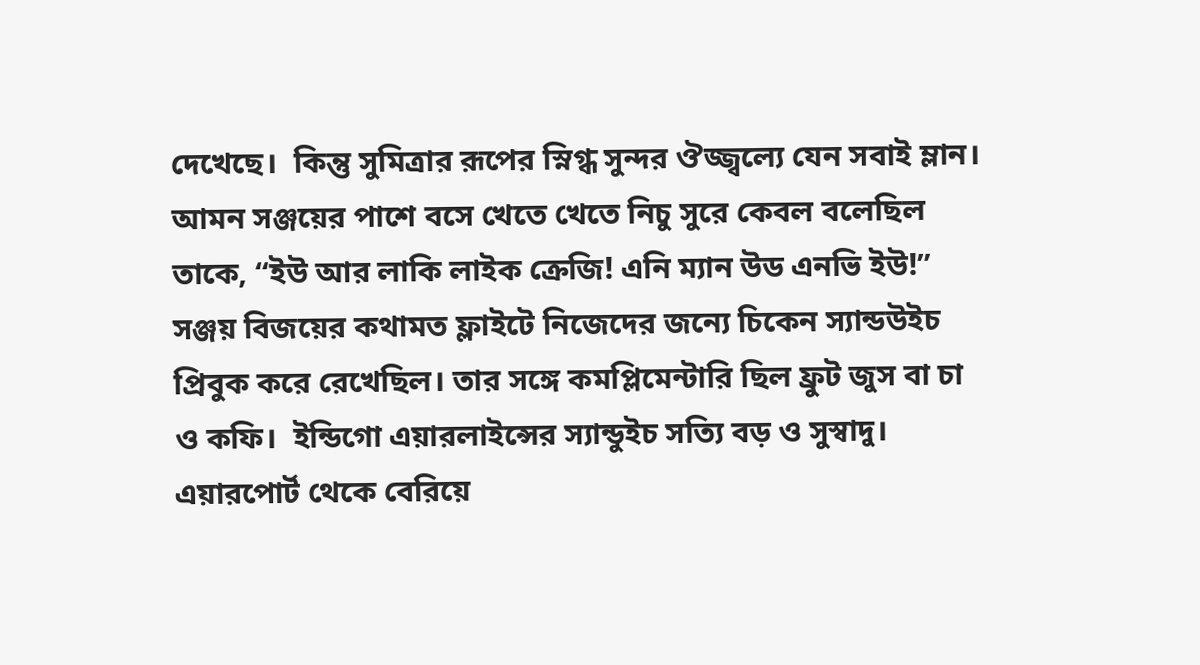দেখেছে।  কিন্তু সুমিত্রার রূপের স্নিগ্ধ সুন্দর ঔজ্জ্বল্যে যেন সবাই ম্লান।  আমন সঞ্জয়ের পাশে বসে খেতে খেতে নিচু সুরে কেবল বলেছিল তাকে, “ইউ আর লাকি লাইক ক্রেজি! এনি ম্যান উড এনভি ইউ!”
সঞ্জয় বিজয়ের কথামত ফ্লাইটে নিজেদের জন্যে চিকেন স্যান্ডউইচ প্রিবুক করে রেখেছিল। তার সঙ্গে কমপ্লিমেন্টারি ছিল ফ্রুট জুস বা চা ও কফি।  ইন্ডিগো এয়ারলাইন্সের স্যান্ডুইচ সত্যি বড় ও সুস্বাদু।  এয়ারপোর্ট থেকে বেরিয়ে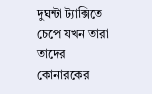দুঘন্টা ট্যাক্সিতে চেপে যখন তারা তাদের কোনারকের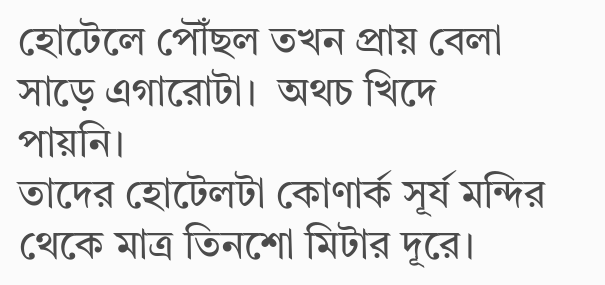হোটেলে পৌঁছল তখন প্রায় বেলা সাড়ে এগারোটা।  অথচ খিদে পায়নি।
তাদের হোটেলটা কোণার্ক সূর্য মন্দির থেকে মাত্র তিনশো মিটার দূরে।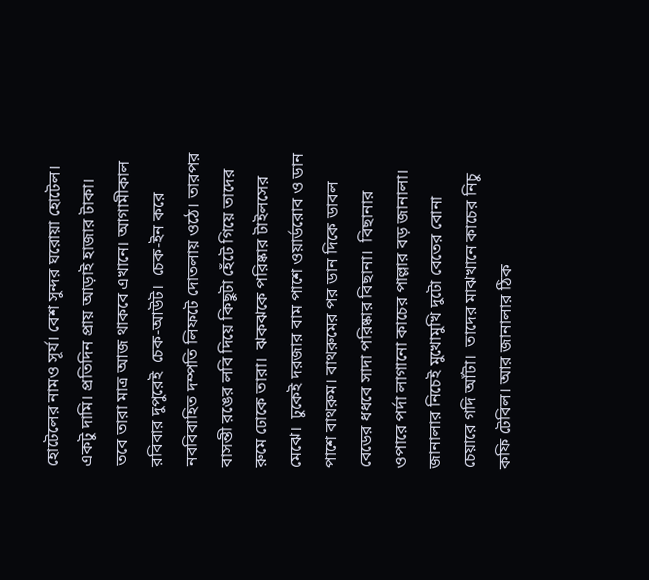হোটেলের নামও সূর্য। বেশ সুন্দর ঘরোয়া হোটেল। একটু দামি। প্রতিদিন প্রায় আড়াই হাজার টাকা। তবে তারা মাত্র আজ থাকবে এখানে। আগামীকাল রবিবার দুপুরেই  চেক-আউট।  চেক-ইন করে নববিবাহিত দম্পতি লিফটে দোতলায় ওঠে। তারপর বাসন্তী রঙের লবি দিয়ে কিছুটা হেঁটে গিয়ে তাদের রুমে ঢোকে তারা।  ঝকঝকে পরিষ্কার টাইলসের মেঝে।  ঢুকেই দরজার বাম পাশে ওয়ার্ডরোব ও ডান পাশে বাথরুম। বাথরুমের পর ডান দিকে ডাবল বেডের ধধবে সাদা পরিষ্কার বিছানা।  বিছানার ওপারে পর্দা লাগানো কাচের পাল্লার বড় জানালা।  জানালার নিচেই মুখোমুখি দুটো বেতের বোনা চেয়ারে গদি আঁটা।  তাদের মাঝখানে কাচের নিচু কফি টেবিল। আর জানালার ঠিক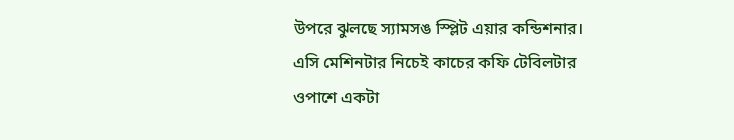উপরে ঝুলছে স্যামসঙ স্প্লিট এয়ার কন্ডিশনার। এসি মেশিনটার নিচেই কাচের কফি টেবিলটার ওপাশে একটা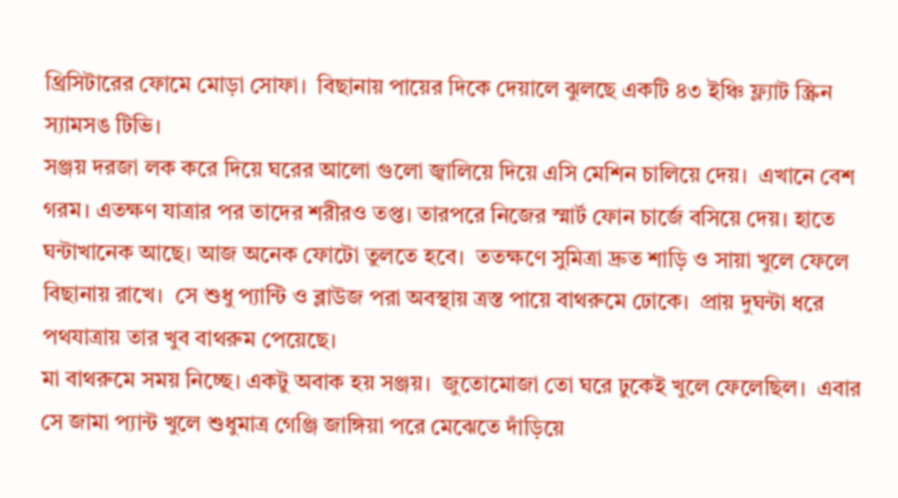থ্রিসিটারের ফোমে মোড়া সোফা।  বিছানায় পায়ের দিকে দেয়ালে ঝুলছে একটি ৪৩ ইঞ্চি ফ্ল্যাট স্ক্রিন স্যামসঙ টিভি।
সঞ্জয় দরজা লক করে দিয়ে ঘরের আলো গুলো জ্বালিয়ে দিয়ে এসি মেশিন চালিয়ে দেয়।  এখানে বেশ গরম। এতক্ষণ যাত্রার পর তাদের শরীরও তপ্ত। তারপরে নিজের স্মার্ট ফোন চার্জে বসিয়ে দেয়। হাতে ঘন্টাখানেক আছে। আজ অনেক ফোটো তুলতে হবে।  ততক্ষণে সুমিত্রা দ্রুত শাড়ি ও সায়া খুলে ফেলে বিছানায় রাখে।  সে শুধু প্যান্টি ও ব্লাউজ পরা অবস্থায় ত্রস্ত পায়ে বাথরুমে ঢোকে।  প্রায় দুঘন্টা ধরে পথযাত্রায় তার খুব বাথরুম পেয়েছে।
মা বাথরুমে সময় নিচ্ছে। একটু অবাক হয় সঞ্জয়।  জুতোমোজা তো ঘরে ঢুকেই খুলে ফেলেছিল।  এবার সে জামা প্যান্ট খুলে শুধুমাত্র গেঞ্জি জাঙ্গিয়া পরে মেঝেতে দাঁড়িয়ে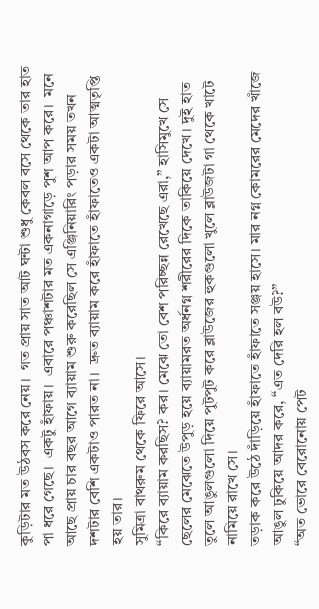কুড়িটার মত উঠবস করে নেয়।  গত প্রায় সাত আট ঘন্টা শুধু কেবল বসে থেকে তার হাত পা ধরে গেছে।  একটু হাঁফায়।  এবারে পঞ্চাশটার মত একনাগাড়ে পুশ আপ করে।  মনে আছে প্রায় চার বছর আগে ব্যায়াম শুরু করেছিল সে এঞ্জিনিয়ারিং পড়ার সময় তখন দশটার বেশি একটাও পারত না।  দ্রুত ব্যায়াম করে হাঁফাতে হাঁফাতেও একটা আত্মতৃপ্তি হয় তার।
সুমিত্রা বাথরুম থেকে ফিরে আসে।
“কিরে ব্যায়াম করছিস? কর। মেঝে তো বেশ পরিচ্ছন্ন রেখেছে এরা,” হাসিমুখে সে ছেলের মেঝেতে উপুড় হয়ে ব্যায়ামরত অর্ধনগ্ন শরীরের দিকে তাকিয়ে দেখে। দুই হাত তুলে আঙুলগুলো দিয়ে পুটপুট করে ব্লাউজের হুকগুলো খুলে ব্লাউজটা গা থেকে খাটে নামিয়ে রাখে সে।
তড়াক করে উঠে দাঁড়িয়ে হাঁফাতে হাঁফাতে সঞ্জয় হাসে। মার নগ্ন কোমরের মেদের খাঁজে আঙুল ঢুকিয়ে আদর করে, “এত দেরি হল বউ?”
“অত ভোরে বেরোনোয় পেট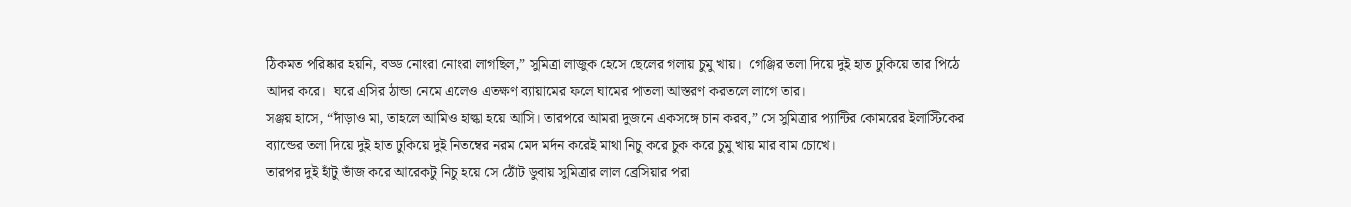ঠিকমত পরিষ্কার হয়নি, বড্ড নোংরা নোংরা লাগছিল,” সুমিত্রা লাজুক হেসে ছেলের গলায় চুমু খায়।  গেঞ্জির তলা দিয়ে দুই হাত ঢুকিয়ে তার পিঠে আদর করে।  ঘরে এসির ঠান্ডা নেমে এলেও এতক্ষণ ব্যায়ামের ফলে ঘামের পাতলা আস্তরণ করতলে লাগে তার।
সঞ্জয় হাসে, “দাঁড়াও মা, তাহলে আমিও হাল্কা হয়ে আসি। তারপরে আমরা দুজনে একসঙ্গে চান করব,” সে সুমিত্রার প্যান্টির কোমরের ইলাস্টিকের ব্যান্ডের তলা দিয়ে দুই হাত ঢুকিয়ে দুই নিতম্বের নরম মেদ মর্দন করেই মাথা নিচু করে চুক করে চুমু খায় মার বাম চোখে।
তারপর দুই হাঁটু ভাঁজ করে আরেকটু নিচু হয়ে সে ঠোঁট ডুবায় সুমিত্রার লাল ব্রেসিয়ার পরা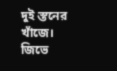দুই স্তনের খাঁজে।  জিভে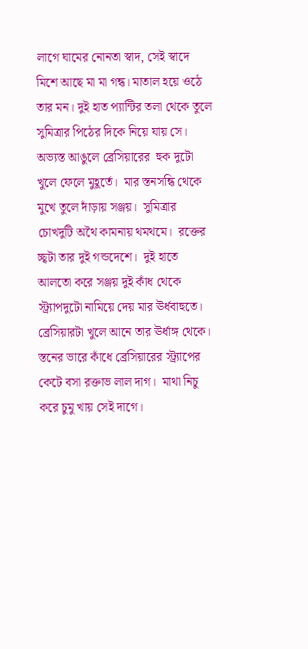লাগে ঘামের নোনতা স্বাদ, সেই স্বাদে মিশে আছে মা মা গন্ধ। মাতাল হয়ে ওঠে তার মন। দুই হাত প্যান্টির তলা থেকে তুলে সুমিত্রার পিঠের দিকে নিয়ে যায় সে।  অভ্যস্ত আঙুলে ব্রেসিয়ারের  হুক দুটো খুলে ফেলে মুহূর্তে।  মার স্তনসন্ধি থেকে মুখে তুলে দাঁড়ায় সঞ্জয়।  সুমিত্রার চোখদুটি অথৈ কামনায় থমথমে।  রক্তের চ্ছ্বটা তার দুই গন্ডদেশে।  দুই হাতে আলতো করে সঞ্জয় দুই কাঁধ থেকে স্ট্র্যাপদুটো নামিয়ে দেয় মার ঊর্ধবাহুতে। ব্রেসিয়ারটা খুলে আনে তার ঊর্ধাঙ্গ থেকে।  স্তনের ভারে কাঁধে ব্রেসিয়ারের স্ট্র্যাপের কেটে বসা রক্তাভ লাল দাগ।  মাথা নিচু করে চুমু খায় সেই দাগে।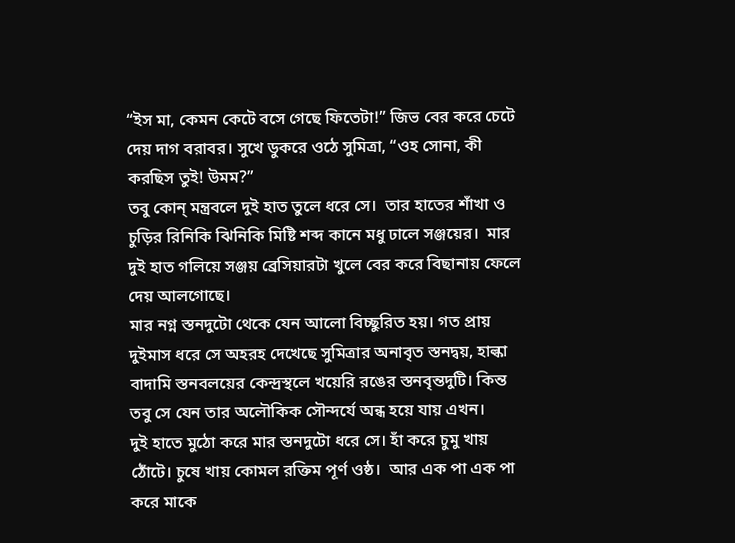“ইস মা, কেমন কেটে বসে গেছে ফিতেটা!” জিভ বের করে চেটে দেয় দাগ বরাবর। সুখে ডুকরে ওঠে সুমিত্রা, “ওহ সোনা, কী করছিস তুই! উমম?”
তবু কোন্ মন্ত্রবলে দুই হাত তুলে ধরে সে।  তার হাতের শাঁখা ও চুড়ির রিনিকি ঝিনিকি মিষ্টি শব্দ কানে মধু ঢালে সঞ্জয়ের।  মার দুই হাত গলিয়ে সঞ্জয় ব্রেসিয়ারটা খুলে বের করে বিছানায় ফেলে দেয় আলগোছে।
মার নগ্ন স্তনদুটো থেকে যেন আলো বিচ্ছুরিত হয়। গত প্রায় দুইমাস ধরে সে অহরহ দেখেছে সুমিত্রার অনাবৃত স্তনদ্বয়, হাল্কা বাদামি স্তনবলয়ের কেন্দ্রস্থলে খয়েরি রঙের স্তনবৃন্তদুটি। কিন্ত তবু সে যেন তার অলৌকিক সৌন্দর্যে অন্ধ হয়ে যায় এখন।
দুই হাতে মুঠো করে মার স্তনদুটো ধরে সে। হাঁ করে চুমু খায় ঠোঁটে। চুষে খায় কোমল রক্তিম পূর্ণ ওষ্ঠ।  আর এক পা এক পা করে মাকে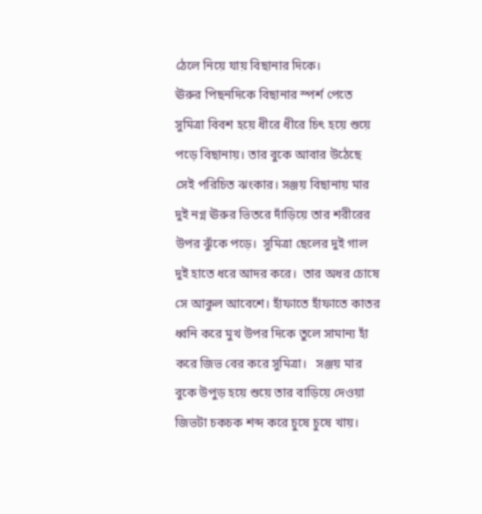ঠেলে নিয়ে যায় বিছানার দিকে।
ঊরুর পিছনদিকে বিছানার স্পর্শ পেতে সুমিত্রা বিবশ হয়ে ধীরে ধীরে চিৎ হয়ে শুয়ে পড়ে বিছানায়। তার বুকে আবার উঠেছে সেই পরিচিত ঝংকার। সঞ্জয় বিছানায় মার দুই নগ্ন ঊরুর ভিতরে দাঁড়িয়ে তার শরীরের উপর ঝুঁকে পড়ে।  সুমিত্রা ছেলের দুই গাল দুই হাতে ধরে আদর করে।  তার অধর চোষে সে আকুল আবেশে। হাঁফাতে হাঁফাতে কাতর ধ্বনি করে মুখ উপর দিকে তুলে সামান্য হাঁ করে জিভ বের করে সুমিত্রা।   সঞ্জয় মার বুকে উপুড় হয়ে শুয়ে তার বাড়িয়ে দেওয়া জিভটা চকচক শব্দ করে চুষে চুষে খায়।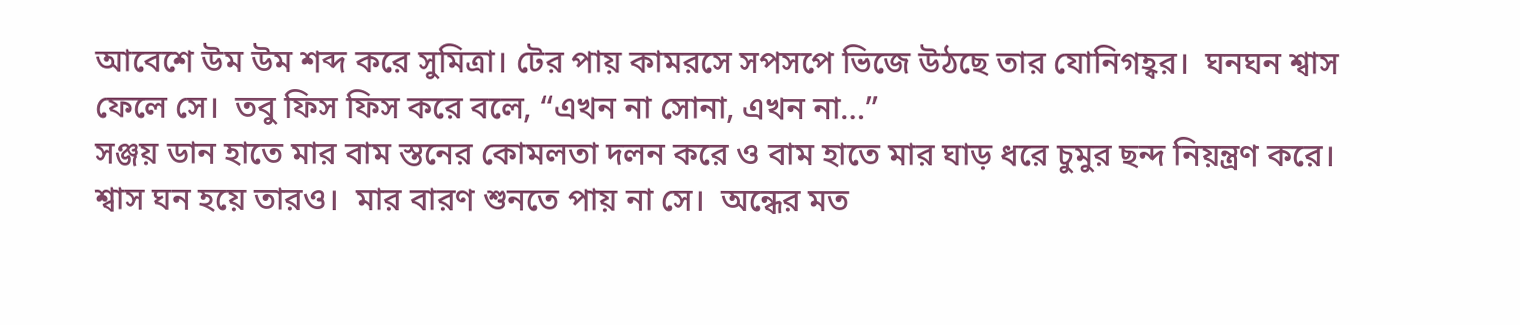আবেশে উম উম শব্দ করে সুমিত্রা। টের পায় কামরসে সপসপে ভিজে উঠছে তার যোনিগহ্বর।  ঘনঘন শ্বাস ফেলে সে।  তবু ফিস ফিস করে বলে, “এখন না সোনা, এখন না…”
সঞ্জয় ডান হাতে মার বাম স্তনের কোমলতা দলন করে ও বাম হাতে মার ঘাড় ধরে চুমুর ছন্দ নিয়ন্ত্রণ করে। শ্বাস ঘন হয়ে তারও।  মার বারণ শুনতে পায় না সে।  অন্ধের মত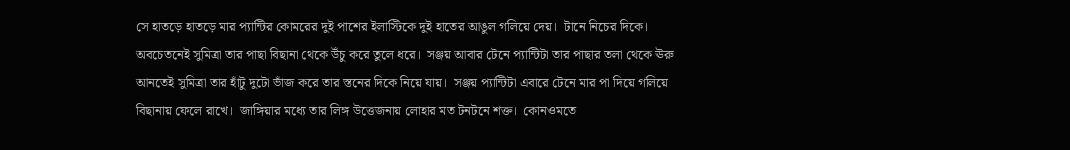সে হাতড়ে হাতড়ে মার প্যান্টির কোমরের দুই পাশের ইলাস্টিকে দুই হাতের আঙুল গলিয়ে দেয়।  টানে নিচের দিকে। অবচেতনেই সুমিত্রা তার পাছা বিছানা থেকে উঁচু করে তুলে ধরে।  সঞ্জয় আবার টেনে প্যান্টিটা তার পাছার তলা থেকে ঊরু আনতেই সুমিত্রা তার হাঁটু দুটো ভাঁজ করে তার স্তনের দিকে নিয়ে যায়।  সঞ্জয় প্যান্টিটা এবারে টেনে মার পা দিয়ে গলিয়ে বিছানায় ফেলে রাখে।  জাঙ্গিয়ার মধ্যে তার লিঙ্গ উত্তেজনায় লোহার মত টনটনে শক্ত।  কোনওমতে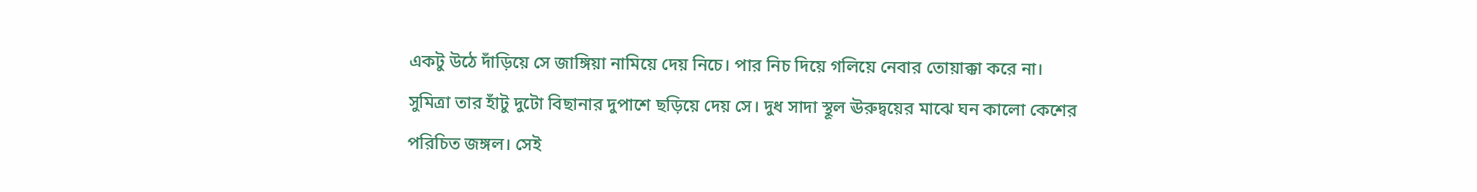একটু উঠে দাঁড়িয়ে সে জাঙ্গিয়া নামিয়ে দেয় নিচে। পার নিচ দিয়ে গলিয়ে নেবার তোয়াক্কা করে না।
সুমিত্রা তার হাঁটু দুটো বিছানার দুপাশে ছড়িয়ে দেয় সে। দুধ সাদা স্থূল ঊরুদ্বয়ের মাঝে ঘন কালো কেশের পরিচিত জঙ্গল। সেই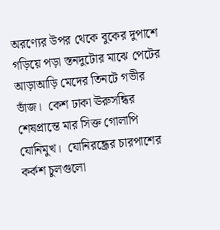অরণ্যের উপর থেকে বুকের দুপাশে গড়িয়ে পড়া স্তনদুটোর মাঝে পেটের আড়াআড়ি মেদের তিনটে গভীর ভাঁজ।  কেশ ঢাকা ঊরুসন্ধির শেষপ্রান্তে মার সিক্ত গোলাপি যোনিমুখ।  যোনিরন্ধ্রের চারপাশের কর্কশ চুলগুলো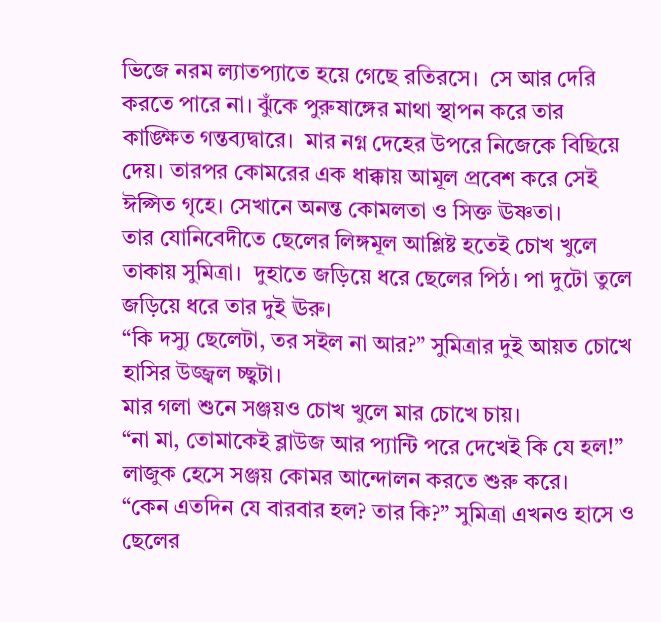ভিজে নরম ল্যাতপ্যাতে হয়ে গেছে রতিরসে।  সে আর দেরি করতে পারে না। ঝুঁকে পুরুষাঙ্গের মাথা স্থাপন করে তার কাঙ্ক্ষিত গন্তব্যদ্বারে।  মার নগ্ন দেহের উপরে নিজেকে বিছিয়ে দেয়। তারপর কোমরের এক ধাক্কায় আমূল প্রবেশ করে সেই ঈপ্সিত গৃহে। সেখানে অনন্ত কোমলতা ও সিক্ত ঊষ্ণতা।
তার যোনিবেদীতে ছেলের লিঙ্গমূল আশ্লিষ্ট হতেই চোখ খুলে তাকায় সুমিত্রা।  দুহাতে জড়িয়ে ধরে ছেলের পিঠ। পা দুটো তুলে জড়িয়ে ধরে তার দুই ঊরু।
“কি দস্যু ছেলেটা, তর সইল না আর?” সুমিত্রার দুই আয়ত চোখে হাসির উজ্জ্বল চ্ছ্বটা।
মার গলা শুনে সঞ্জয়ও চোখ খুলে মার চোখে চায়।
“না মা, তোমাকেই ব্লাউজ আর প্যান্টি পরে দেখেই কি যে হল!” লাজুক হেসে সঞ্জয় কোমর আন্দোলন করতে শুরু করে।
“কেন এতদিন যে বারবার হল? তার কি?” সুমিত্রা এখনও হাসে ও ছেলের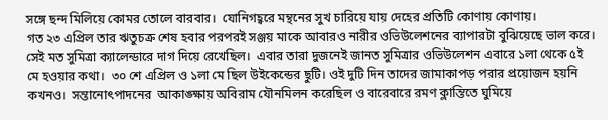সঙ্গে ছন্দ মিলিয়ে কোমর তোলে বারবার।  যোনিগহ্বরে মন্থনের সুখ চারিয়ে যায় দেহের প্রতিটি কোণায় কোণায়।
গত ২৩ এপ্রিল তার ঋতুচক্র শেষ হবার পরপরই সঞ্জয় মাকে আবারও নারীর ওভিউলেশনের ব্যাপারটা বুঝিয়েছে ভাল করে। সেই মত সুমিত্রা ক্যালেন্ডারে দাগ দিয়ে রেখেছিল।  এবার তারা দুজনেই জানত সুমিত্রার ওভিউলেশন এবারে ১লা থেকে ৫ই মে হওয়ার কথা।  ৩০ শে এপ্রিল ও ১লা মে ছিল উইকেন্ডের ছুটি। ওই দুটি দিন তাদের জামাকাপড় পরার প্রয়োজন হয়নি কখনও।  সন্তানোৎপাদনের  আকাঙ্ক্ষায় অবিরাম যৌনমিলন করেছিল ও বারেবারে রমণ ক্লান্তিতে ঘুমিয়ে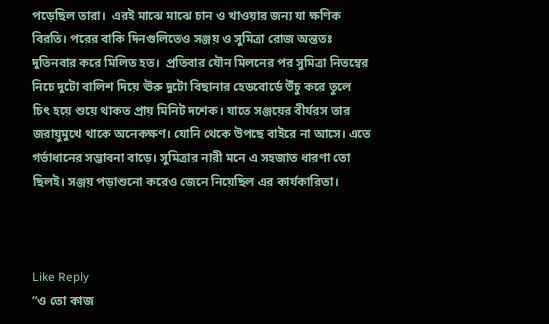পড়েছিল তারা।  এরই মাঝে মাঝে চান ও খাওয়ার জন্য যা ক্ষণিক বিরতি। পরের বাকি দিনগুলিতেও সঞ্জয় ও সুমিত্রা রোজ অন্ততঃ দুতিনবার করে মিলিত হত।  প্রতিবার যৌন মিলনের পর সুমিত্রা নিতম্বের নিচে দুটো বালিশ দিয়ে ঊরু দুটো বিছানার হেডবোর্ডে উঁচু করে তুলে চিৎ হয়ে শুয়ে থাকত প্রায় মিনিট দশেক। যাতে সঞ্জয়ের বীর্যরস তার জরায়ুমুখে থাকে অনেকক্ষণ। যোনি থেকে উপছে বাইরে না আসে। এতে গর্ভাধানের সম্ভাবনা বাড়ে। সুমিত্রার নারী মনে এ সহজাত ধারণা তো ছিলই। সঞ্জয় পড়াশুনো করেও জেনে নিয়েছিল এর কার্যকারিতা।



Like Reply
“ও তো কাজ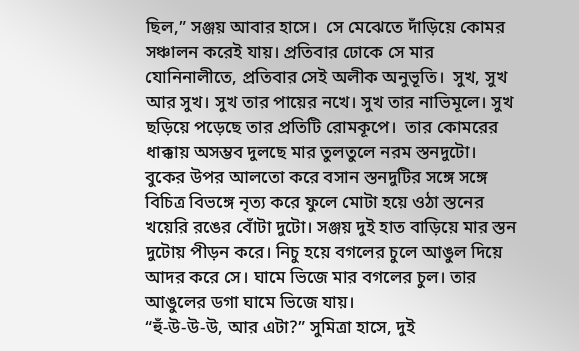ছিল,” সঞ্জয় আবার হাসে।  সে মেঝেতে দাঁড়িয়ে কোমর সঞ্চালন করেই যায়। প্রতিবার ঢোকে সে মার যোনিনালীতে, প্রতিবার সেই অলীক অনুভূতি।  সুখ, সুখ আর সুখ। সুখ তার পায়ের নখে। সুখ তার নাভিমূলে। সুখ ছড়িয়ে পড়েছে তার প্রতিটি রোমকূপে।  তার কোমরের ধাক্কায় অসম্ভব দুলছে মার তুলতুলে নরম স্তনদুটো।  বুকের উপর আলতো করে বসান স্তনদুটির সঙ্গে সঙ্গে বিচিত্র বিভঙ্গে নৃত্য করে ফুলে মোটা হয়ে ওঠা স্তনের খয়েরি রঙের বোঁটা দুটো। সঞ্জয় দুই হাত বাড়িয়ে মার স্তন দুটোয় পীড়ন করে। নিচু হয়ে বগলের চুলে আঙুল দিয়ে আদর করে সে। ঘামে ভিজে মার বগলের চুল। তার আঙুলের ডগা ঘামে ভিজে যায়।
“হুঁ-উ-উ-উ, আর এটা?” সুমিত্রা হাসে, দুই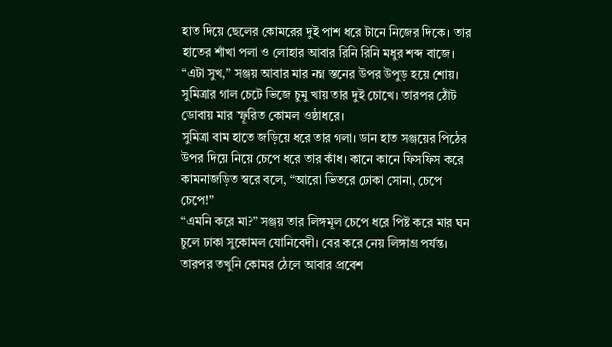হাত দিয়ে ছেলের কোমরের দুই পাশ ধরে টানে নিজের দিকে। তার হাতের শাঁখা পলা ও লোহার আবার রিনি রিনি মধুর শব্দ বাজে।
“এটা সুখ,” সঞ্জয় আবার মার নগ্ন স্তনের উপর উপুড় হয়ে শোয়। সুমিত্রার গাল চেটে ভিজে চুমু খায় তার দুই চোখে। তারপর ঠোঁট ডোবায় মার স্ফূরিত কোমল ওষ্ঠাধরে।
সুমিত্রা বাম হাতে জড়িয়ে ধরে তার গলা। ডান হাত সঞ্জয়ের পিঠের উপর দিয়ে নিয়ে চেপে ধরে তার কাঁধ। কানে কানে ফিসফিস করে কামনাজড়িত স্বরে বলে, “আরো ভিতরে ঢোকা সোনা, চেপে চেপে!”
“এমনি করে মা?” সঞ্জয় তার লিঙ্গমূল চেপে ধরে পিষ্ট করে মার ঘন চুলে ঢাকা সুকোমল যোনিবেদী। বের করে নেয় লিঙ্গাগ্র পর্যন্ত। তারপর তখুনি কোমর ঠেলে আবার প্রবেশ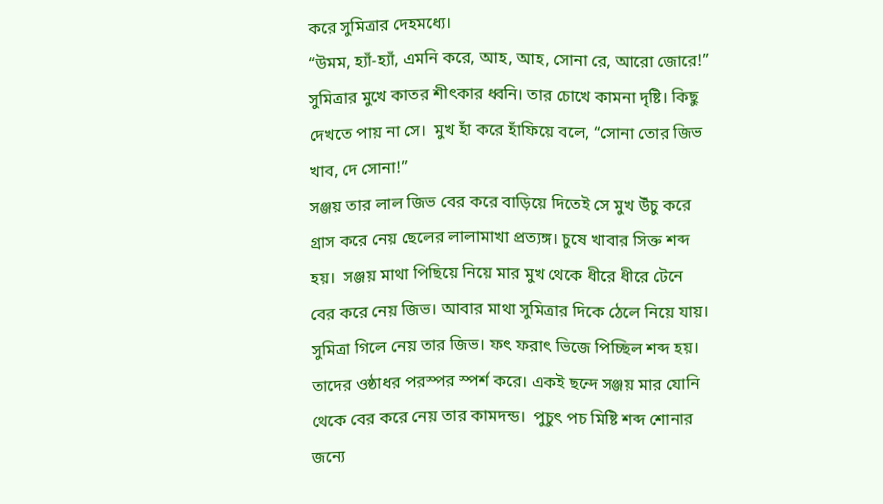করে সুমিত্রার দেহমধ্যে।
“উমম, হ্যাঁ-হ্যাঁ, এমনি করে, আহ, আহ, সোনা রে, আরো জোরে!” সুমিত্রার মুখে কাতর শীৎকার ধ্বনি। তার চোখে কামনা দৃষ্টি। কিছু দেখতে পায় না সে।  মুখ হাঁ করে হাঁফিয়ে বলে, “সোনা তোর জিভ খাব, দে সোনা!”
সঞ্জয় তার লাল জিভ বের করে বাড়িয়ে দিতেই সে মুখ উঁচু করে গ্রাস করে নেয় ছেলের লালামাখা প্রত্যঙ্গ। চুষে খাবার সিক্ত শব্দ হয়।  সঞ্জয় মাথা পিছিয়ে নিয়ে মার মুখ থেকে ধীরে ধীরে টেনে বের করে নেয় জিভ। আবার মাথা সুমিত্রার দিকে ঠেলে নিয়ে যায়। সুমিত্রা গিলে নেয় তার জিভ। ফৎ ফরাৎ ভিজে পিচ্ছিল শব্দ হয়। তাদের ওষ্ঠাধর পরস্পর স্পর্শ করে। একই ছন্দে সঞ্জয় মার যোনি থেকে বের করে নেয় তার কামদন্ড।  পুচুৎ পচ মিষ্টি শব্দ শোনার জন্যে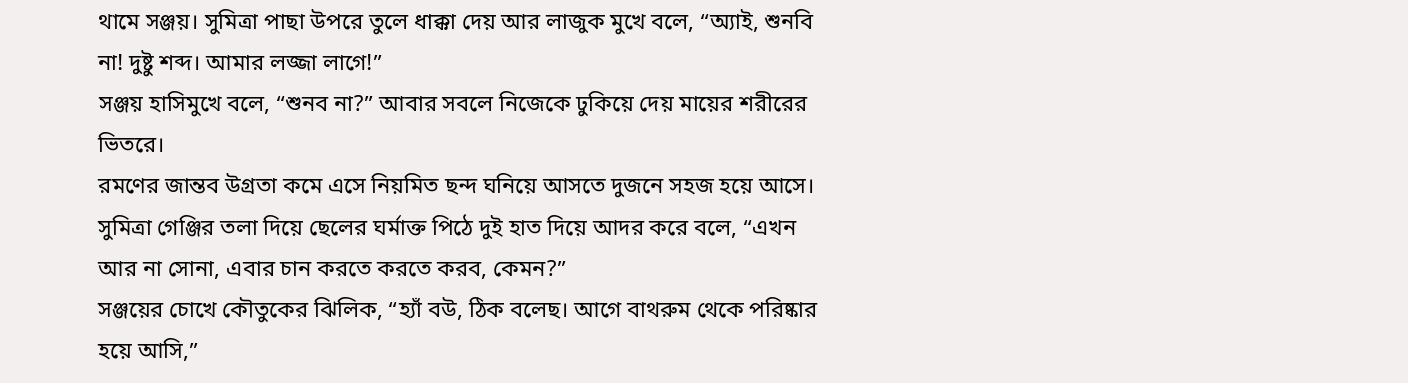থামে সঞ্জয়। সুমিত্রা পাছা উপরে তুলে ধাক্কা দেয় আর লাজুক মুখে বলে, “অ্যাই, শুনবি না! দুষ্টু শব্দ। আমার লজ্জা লাগে!”
সঞ্জয় হাসিমুখে বলে, “শুনব না?” আবার সবলে নিজেকে ঢুকিয়ে দেয় মায়ের শরীরের ভিতরে।
রমণের জান্তব উগ্রতা কমে এসে নিয়মিত ছন্দ ঘনিয়ে আসতে দুজনে সহজ হয়ে আসে। সুমিত্রা গেঞ্জির তলা দিয়ে ছেলের ঘর্মাক্ত পিঠে দুই হাত দিয়ে আদর করে বলে, “এখন আর না সোনা, এবার চান করতে করতে করব, কেমন?”
সঞ্জয়ের চোখে কৌতুকের ঝিলিক, “হ্যাঁ বউ, ঠিক বলেছ। আগে বাথরুম থেকে পরিষ্কার হয়ে আসি,”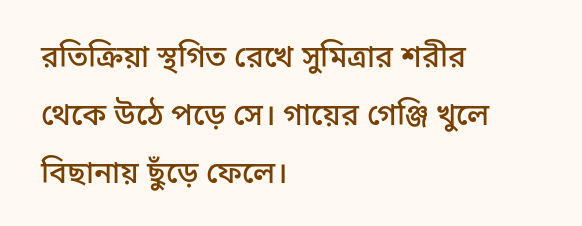রতিক্রিয়া স্থগিত রেখে সুমিত্রার শরীর থেকে উঠে পড়ে সে। গায়ের গেঞ্জি খুলে বিছানায় ছুঁড়ে ফেলে।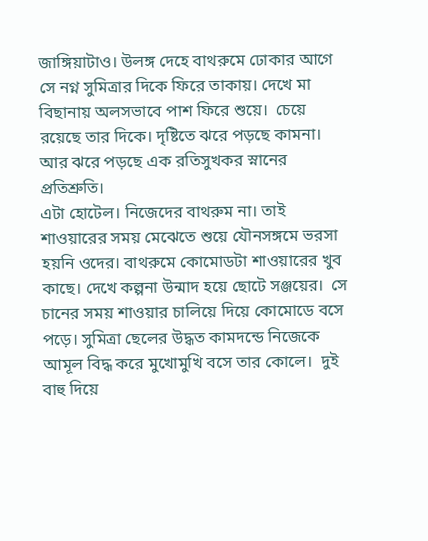জাঙ্গিয়াটাও। উলঙ্গ দেহে বাথরুমে ঢোকার আগে সে নগ্ন সুমিত্রার দিকে ফিরে তাকায়। দেখে মা বিছানায় অলসভাবে পাশ ফিরে শুয়ে।  চেয়ে রয়েছে তার দিকে। দৃষ্টিতে ঝরে পড়ছে কামনা।  আর ঝরে পড়ছে এক রতিসুখকর স্নানের প্রতিশ্রুতি।
এটা হোটেল। নিজেদের বাথরুম না। তাই শাওয়ারের সময় মেঝেতে শুয়ে যৌনসঙ্গমে ভরসা হয়নি ওদের। বাথরুমে কোমোডটা শাওয়ারের খুব কাছে। দেখে কল্পনা উন্মাদ হয়ে ছোটে সঞ্জয়ের।  সে চানের সময় শাওয়ার চালিয়ে দিয়ে কোমোডে বসে পড়ে। সুমিত্রা ছেলের উদ্ধত কামদন্ডে নিজেকে আমূল বিদ্ধ করে মুখোমুখি বসে তার কোলে।  দুই বাহু দিয়ে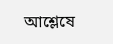আশ্লেষে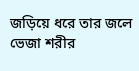জড়িয়ে ধরে তার জলে ভেজা শরীর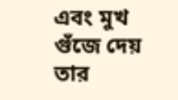এবং মুখ গুঁজে দেয় তার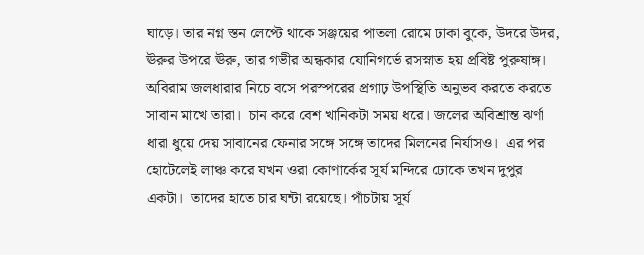ঘাড়ে। তার নগ্ন স্তন লেপ্টে থাকে সঞ্জয়ের পাতলা রোমে ঢাকা বুকে, উদরে উদর, ঊরুর উপরে ঊরু, তার গভীর অন্ধকার যোনিগর্ভে রসস্নাত হয় প্রবিষ্ট পুরুষাঙ্গ।   অবিরাম জলধারার নিচে বসে পরস্পরের প্রগাঢ় উপস্থিতি অনুভব করতে করতে সাবান মাখে তারা।  চান করে বেশ খানিকটা সময় ধরে। জলের অবিশ্রান্ত ঝর্ণা ধারা ধুয়ে দেয় সাবানের ফেনার সঙ্গে সঙ্গে তাদের মিলনের নির্যাসও।  এর পর হোটেলেই লাঞ্চ করে যখন ওরা কোণার্কের সূর্য মন্দিরে ঢোকে তখন দুপুর একটা।  তাদের হাতে চার ঘন্টা রয়েছে। পাঁচটায় সূর্য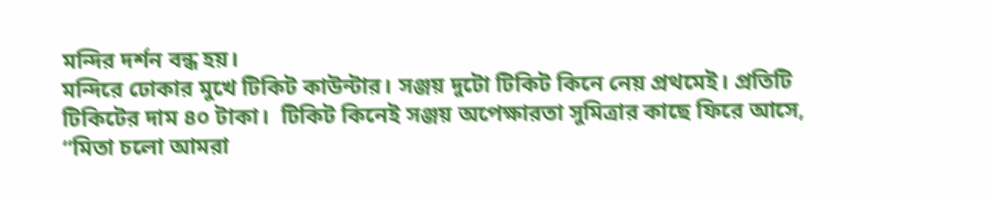মন্দির দর্শন বন্ধ হয়।
মন্দিরে ঢোকার মুখে টিকিট কাউন্টার। সঞ্জয় দুটো টিকিট কিনে নেয় প্রথমেই। প্রতিটি টিকিটের দাম ৪০ টাকা।  টিকিট কিনেই সঞ্জয় অপেক্ষারতা সুমিত্রার কাছে ফিরে আসে, “মিতা চলো আমরা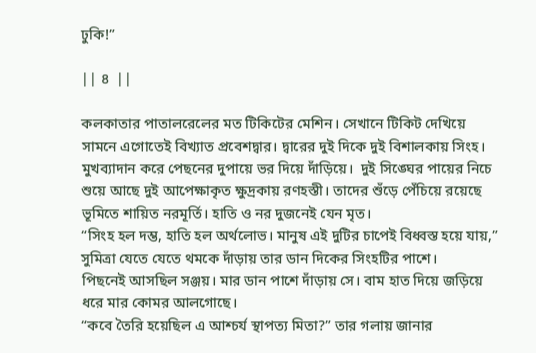ঢুকি!”

|| ৪  ||

কলকাতার পাতালরেলের মত টিকিটের মেশিন। সেখানে টিকিট দেখিয়ে সামনে এগোতেই বিখ্যাত প্রবেশদ্বার। দ্বারের দুই দিকে দুই বিশালকায় সিংহ। মুখব্যাদান করে পেছনের দুপায়ে ভর দিয়ে দাঁড়িয়ে।  দুই সিঙ্ঘের পায়ের নিচে শুয়ে আছে দুই আপেক্ষাকৃত ক্ষুদ্রকায় রণহস্তী। তাদের শুঁড়ে পেঁচিয়ে রয়েছে ভূমিতে শায়িত নরমূর্তি। হাতি ও নর দুজনেই যেন মৃত।
“সিংহ হল দম্ভ, হাতি হল অর্থলোভ। মানুষ এই দুটির চাপেই বিধ্বস্ত হয়ে যায়,” সুমিত্রা যেতে যেতে থমকে দাঁড়ায় তার ডান দিকের সিংহটির পাশে।
পিছনেই আসছিল সঞ্জয়। মার ডান পাশে দাঁড়ায় সে। বাম হাত দিয়ে জড়িয়ে ধরে মার কোমর আলগোছে।
“কবে তৈরি হয়েছিল এ আশ্চর্য স্থাপত্য মিতা?” তার গলায় জানার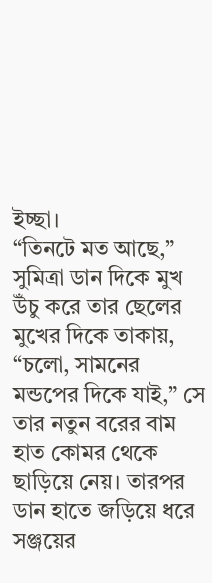ইচ্ছা।
“তিনটে মত আছে,” সুমিত্রা ডান দিকে মুখ উঁচু করে তার ছেলের মুখের দিকে তাকায়, “চলো, সামনের মন্ডপের দিকে যাই,” সে তার নতুন বরের বাম হাত কোমর থেকে ছাড়িয়ে নেয়। তারপর ডান হাতে জড়িয়ে ধরে সঞ্জয়ের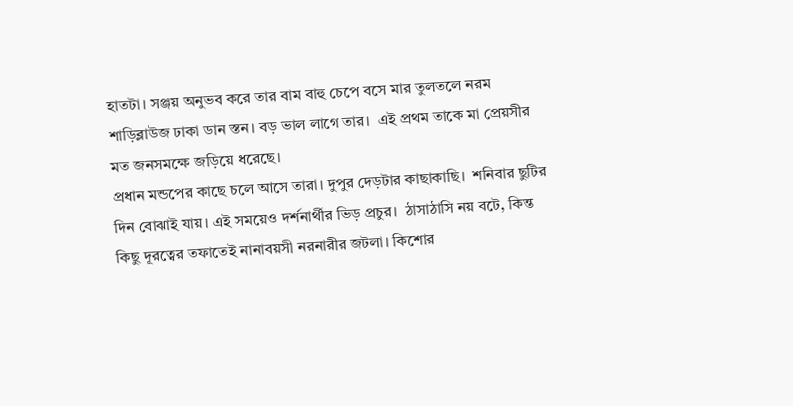হাতটা। সঞ্জয় অনুভব করে তার বাম বাহু চেপে বসে মার তুলতলে নরম শাড়িব্লাউজ ঢাকা ডান স্তন। বড় ভাল লাগে তার।  এই প্রথম তাকে মা প্রেয়সীর মত জনসমক্ষে জড়িয়ে ধরেছে।
প্রধান মন্ডপের কাছে চলে আসে তারা। দুপুর দেড়টার কাছাকাছি।  শনিবার ছুটির দিন বোঝাই যায়। এই সময়েও দর্শনার্থীর ভিড় প্রচুর।  ঠাসাঠাসি নয় বটে, কিন্ত কিছু দূরত্বের তফাতেই নানাবয়সী নরনারীর জটলা। কিশোর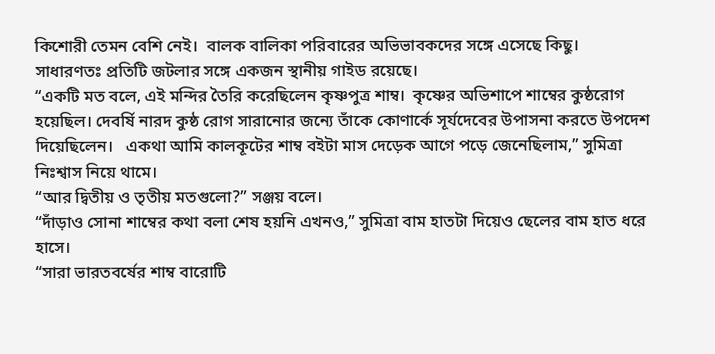কিশোরী তেমন বেশি নেই।  বালক বালিকা পরিবারের অভিভাবকদের সঙ্গে এসেছে কিছু।
সাধারণতঃ প্রতিটি জটলার সঙ্গে একজন স্থানীয় গাইড রয়েছে।
“একটি মত বলে, এই মন্দির তৈরি করেছিলেন কৃষ্ণপুত্র শাম্ব।  কৃষ্ণের অভিশাপে শাম্বের কুষ্ঠরোগ হয়েছিল। দেবর্ষি নারদ কুষ্ঠ রোগ সারানোর জন্যে তাঁকে কোণার্কে সূর্যদেবের উপাসনা করতে উপদেশ দিয়েছিলেন।   একথা আমি কালকূটের শাম্ব বইটা মাস দেড়েক আগে পড়ে জেনেছিলাম,” সুমিত্রা নিঃশ্বাস নিয়ে থামে।
“আর দ্বিতীয় ও তৃতীয় মতগুলো?” সঞ্জয় বলে।
“দাঁড়াও সোনা শাম্বের কথা বলা শেষ হয়নি এখনও,” সুমিত্রা বাম হাতটা দিয়েও ছেলের বাম হাত ধরে হাসে।
“সারা ভারতবর্ষের শাম্ব বারোটি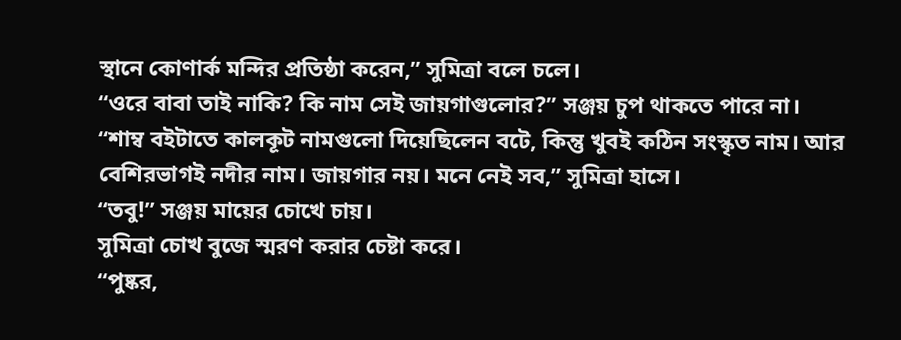স্থানে কোণার্ক মন্দির প্রতিষ্ঠা করেন,” সুমিত্রা বলে চলে।
“ওরে বাবা তাই নাকি? কি নাম সেই জায়গাগুলোর?” সঞ্জয় চুপ থাকতে পারে না।
“শাম্ব বইটাতে কালকূট নামগুলো দিয়েছিলেন বটে, কিন্তু খুবই কঠিন সংস্কৃত নাম। আর বেশিরভাগই নদীর নাম। জায়গার নয়। মনে নেই সব,” সুমিত্রা হাসে।
“তবু!” সঞ্জয় মায়ের চোখে চায়।
সুমিত্রা চোখ বুজে স্মরণ করার চেষ্টা করে।
“পুষ্কর,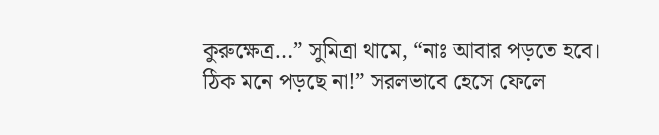কুরুক্ষেত্র…” সুমিত্রা থামে, “নাঃ আবার পড়তে হবে। ঠিক মনে পড়ছে না!” সরলভাবে হেসে ফেলে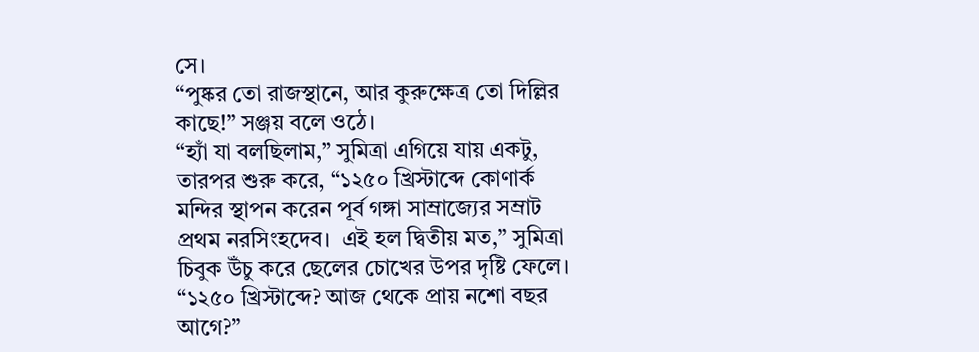সে।
“পুষ্কর তো রাজস্থানে, আর কুরুক্ষেত্র তো দিল্লির কাছে!” সঞ্জয় বলে ওঠে।
“হ্যাঁ যা বলছিলাম,” সুমিত্রা এগিয়ে যায় একটু, তারপর শুরু করে, “১২৫০ খ্রিস্টাব্দে কোণার্ক মন্দির স্থাপন করেন পূর্ব গঙ্গা সাম্রাজ্যের সম্রাট প্রথম নরসিংহদেব।  এই হল দ্বিতীয় মত,” সুমিত্রা চিবুক উঁচু করে ছেলের চোখের উপর দৃষ্টি ফেলে।
“১২৫০ খ্রিস্টাব্দে? আজ থেকে প্রায় নশো বছর আগে?”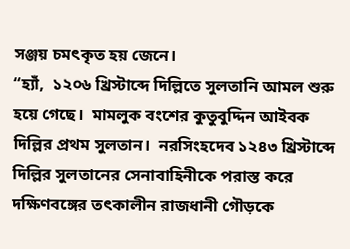সঞ্জয় চমৎকৃত হয় জেনে।
“হ্যাঁ,  ১২০৬ খ্রিস্টাব্দে দিল্লিতে সুলতানি আমল শুরু হয়ে গেছে।  মামলুক বংশের কুতুবুদ্দিন আইবক দিল্লির প্রথম সুলতান।  নরসিংহদেব ১২৪৩ খ্রিস্টাব্দে দিল্লির সুলতানের সেনাবাহিনীকে পরাস্ত করে দক্ষিণবঙ্গের তৎকালীন রাজধানী গৌড়কে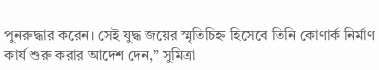পুনরুদ্ধার করেন। সেই যুদ্ধ জয়ের স্মৃতিচিহ্ন হিসেবে তিনি কোণার্ক নির্মাণ কার্য শুরু করার আদেশ দেন,” সুমিত্রা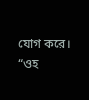যোগ করে।
“ওহ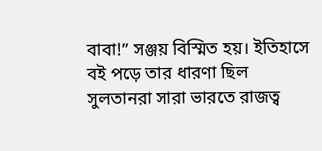বাবা!” সঞ্জয় বিস্মিত হয়। ইতিহাসে বই পড়ে তার ধারণা ছিল সুলতানরা সারা ভারতে রাজত্ব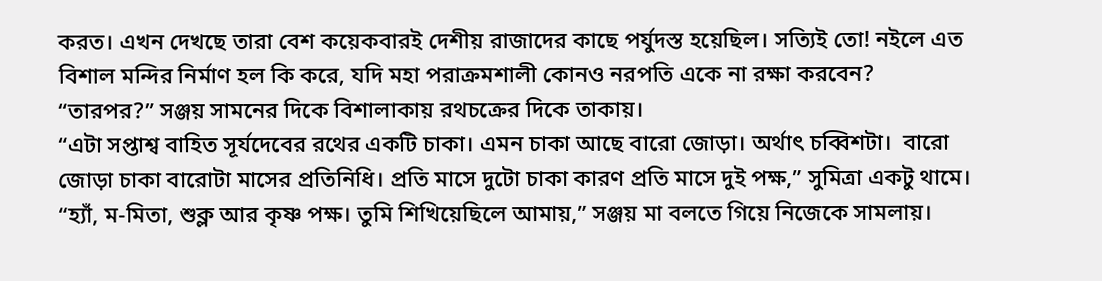করত। এখন দেখছে তারা বেশ কয়েকবারই দেশীয় রাজাদের কাছে পর্যুদস্ত হয়েছিল। সত্যিই তো! নইলে এত বিশাল মন্দির নির্মাণ হল কি করে, যদি মহা পরাক্রমশালী কোনও নরপতি একে না রক্ষা করবেন?
“তারপর?” সঞ্জয় সামনের দিকে বিশালাকায় রথচক্রের দিকে তাকায়।
“এটা সপ্তাশ্ব বাহিত সূর্যদেবের রথের একটি চাকা। এমন চাকা আছে বারো জোড়া। অর্থাৎ চব্বিশটা।  বারো জোড়া চাকা বারোটা মাসের প্রতিনিধি। প্রতি মাসে দুটো চাকা কারণ প্রতি মাসে দুই পক্ষ,” সুমিত্রা একটু থামে।
“হ্যাঁ, ম-মিতা, শুক্ল আর কৃষ্ণ পক্ষ। তুমি শিখিয়েছিলে আমায়,” সঞ্জয় মা বলতে গিয়ে নিজেকে সামলায়।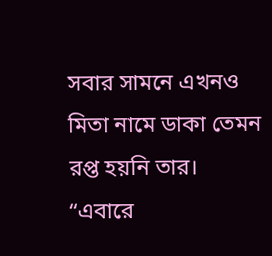সবার সামনে এখনও মিতা নামে ডাকা তেমন রপ্ত হয়নি তার।
“এবারে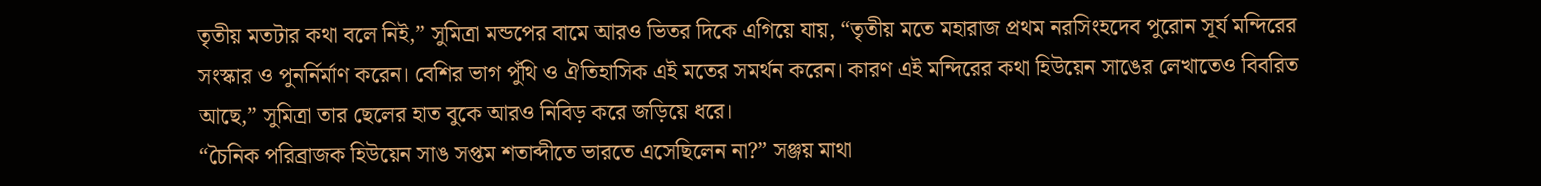তৃতীয় মতটার কথা বলে নিই,” সুমিত্রা মন্ডপের বামে আরও ভিতর দিকে এগিয়ে যায়, “তৃতীয় মতে মহারাজ প্রথম নরসিংহদেব পুরোন সূর্য মন্দিরের সংস্কার ও পুনর্নির্মাণ করেন। বেশির ভাগ পুঁথি ও ঐতিহাসিক এই মতের সমর্থন করেন। কারণ এই মন্দিরের কথা হিউয়েন সাঙের লেখাতেও বিবরিত আছে,” সুমিত্রা তার ছেলের হাত বুকে আরও নিবিড় করে জড়িয়ে ধরে।
“চৈনিক পরিব্রাজক হিউয়েন সাঙ সপ্তম শতাব্দীতে ভারতে এসেছিলেন না?” সঞ্জয় মাথা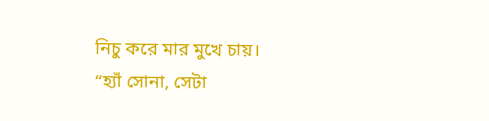নিচু করে মার মুখে চায়।
“হ্যাঁ সোনা, সেটা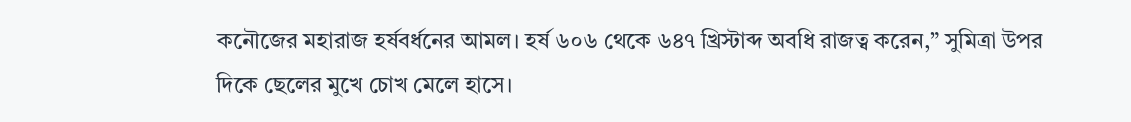কনৌজের মহারাজ হর্ষবর্ধনের আমল। হর্ষ ৬০৬ থেকে ৬৪৭ খ্রিস্টাব্দ অবধি রাজত্ব করেন,” সুমিত্রা উপর দিকে ছেলের মুখে চোখ মেলে হাসে।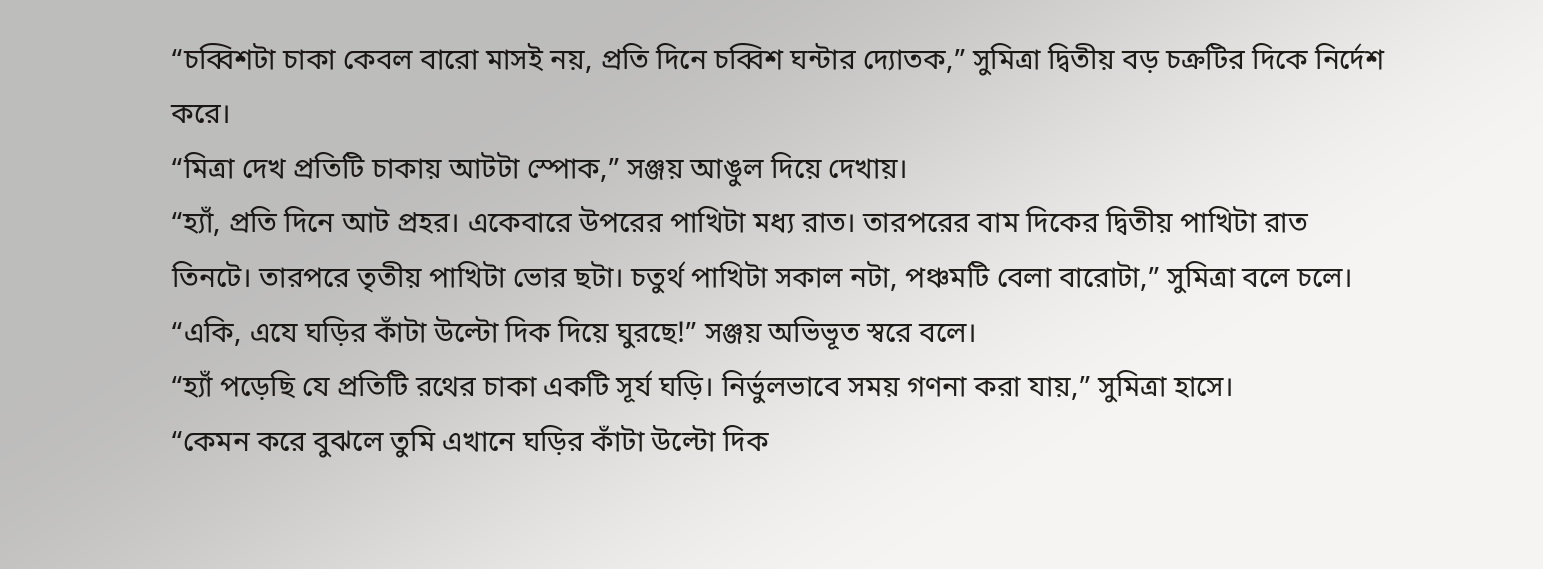“চব্বিশটা চাকা কেবল বারো মাসই নয়, প্রতি দিনে চব্বিশ ঘন্টার দ্যোতক,” সুমিত্রা দ্বিতীয় বড় চক্রটির দিকে নির্দেশ করে।
“মিত্রা দেখ প্রতিটি চাকায় আটটা স্পোক,” সঞ্জয় আঙুল দিয়ে দেখায়।
“হ্যাঁ, প্রতি দিনে আট প্রহর। একেবারে উপরের পাখিটা মধ্য রাত। তারপরের বাম দিকের দ্বিতীয় পাখিটা রাত তিনটে। তারপরে তৃতীয় পাখিটা ভোর ছটা। চতুর্থ পাখিটা সকাল নটা, পঞ্চমটি বেলা বারোটা,” সুমিত্রা বলে চলে।
“একি, এযে ঘড়ির কাঁটা উল্টো দিক দিয়ে ঘুরছে!” সঞ্জয় অভিভূত স্বরে বলে।
“হ্যাঁ পড়েছি যে প্রতিটি রথের চাকা একটি সূর্য ঘড়ি। নির্ভুলভাবে সময় গণনা করা যায়,” সুমিত্রা হাসে।
“কেমন করে বুঝলে তুমি এখানে ঘড়ির কাঁটা উল্টো দিক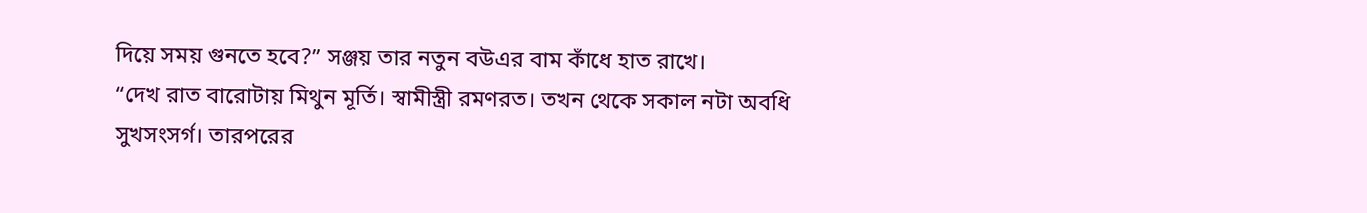দিয়ে সময় গুনতে হবে?” সঞ্জয় তার নতুন বউএর বাম কাঁধে হাত রাখে।
“দেখ রাত বারোটায় মিথুন মূর্তি। স্বামীস্ত্রী রমণরত। তখন থেকে সকাল নটা অবধি সুখসংসর্গ। তারপরের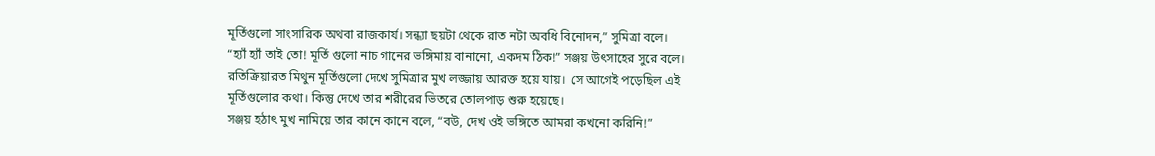মূর্তিগুলো সাংসারিক অথবা রাজকার্য। সন্ধ্যা ছয়টা থেকে রাত নটা অবধি বিনোদন,” সুমিত্রা বলে।
“হ্যাঁ হ্যাঁ তাই তো! মূর্তি গুলো নাচ গানের ভঙ্গিমায় বানানো, একদম ঠিক!” সঞ্জয় উৎসাহের সুরে বলে।
রতিক্রিয়ারত মিথুন মূর্তিগুলো দেখে সুমিত্রার মুখ লজ্জায় আরক্ত হয়ে যায়।  সে আগেই পড়েছিল এই মূর্তিগুলোর কথা। কিন্তু দেখে তার শরীরের ভিতরে তোলপাড় শুরু হয়েছে।
সঞ্জয় হঠাৎ মুখ নামিয়ে তার কানে কানে বলে, “বউ, দেখ ওই ভঙ্গিতে আমরা কখনো করিনি!”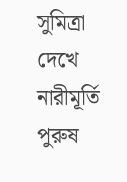সুমিত্রা দেখে নারীমূর্তি পুরুষ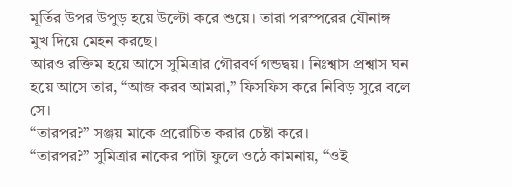মূর্তির উপর উপুড় হয়ে উল্টো করে শুয়ে। তারা পরস্পরের যৌনাঙ্গ মুখ দিয়ে মেহন করছে।
আরও রক্তিম হয়ে আসে সুমিত্রার গৌরবর্ণ গন্ডদ্বয়। নিঃশ্বাস প্রশ্বাস ঘন হয়ে আসে তার, “আজ করব আমরা,” ফিসফিস করে নিবিড় সুরে বলে সে।
“তারপর?” সঞ্জয় মাকে প্ররোচিত করার চেষ্টা করে।
“তারপর?” সুমিত্রার নাকের পাটা ফুলে ওঠে কামনায়, “ওই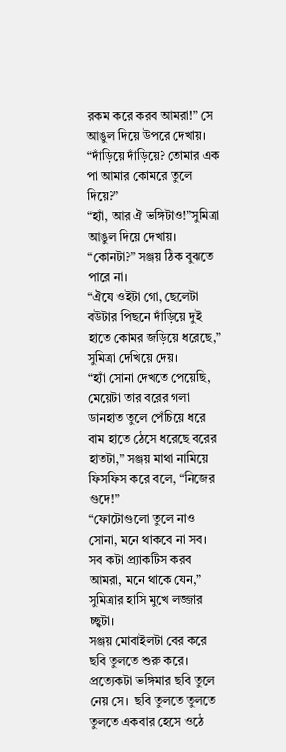রকম করে করব আমরা!” সে আঙুল দিয়ে উপরে দেখায়।
“দাঁড়িয়ে দাঁড়িয়ে? তোমার এক পা আমার কোমরে তুলে দিয়ে?”
“হ্যাঁ, আর ঐ ভঙ্গিটাও!”সুমিত্রা আঙুল দিয়ে দেখায়।
“কোনটা?” সঞ্জয় ঠিক বুঝতে পারে না।
“ঐযে ওইটা গো, ছেলেটা বউটার পিছনে দাঁড়িয়ে দুই হাতে কোমর জড়িয়ে ধরেছে,” সুমিত্রা দেখিয়ে দেয়।
“হ্যাঁ সোনা দেখতে পেয়েছি, মেয়েটা তার বরের গলা ডানহাত তুলে পেঁচিয়ে ধরে বাম হাতে ঠেসে ধরেছে বরের হাতটা,” সঞ্জয় মাথা নামিয়ে ফিসফিস করে বলে, “নিজের গুদে!”
“ফোটোগুলো তুলে নাও সোনা, মনে থাকবে না সব। সব কটা প্র্যাকটিস করব আমরা, মনে থাকে যেন,” সুমিত্রার হাসি মুখে লজ্জার চ্ছ্বটা।
সঞ্জয় মোবাইলটা বের করে ছবি তুলতে শুরু করে।  প্রত্যেকটা ভঙ্গিমার ছবি তুলে নেয় সে।  ছবি তুলতে তুলতে তুলতে একবার হেসে ওঠে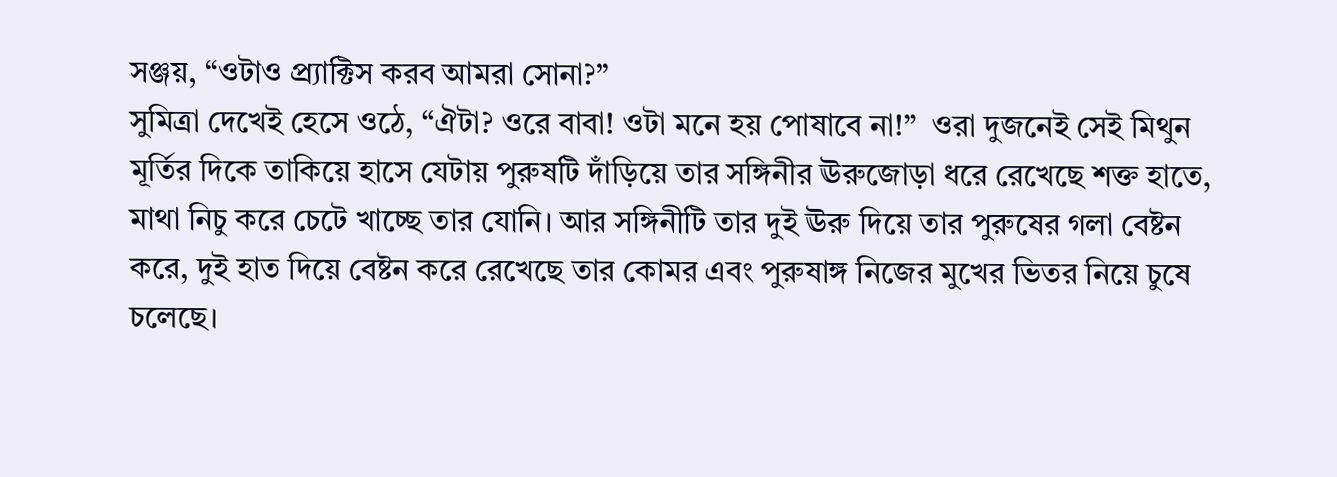সঞ্জয়, “ওটাও প্র্যাক্টিস করব আমরা সোনা?”
সুমিত্রা দেখেই হেসে ওঠে, “ঐটা? ওরে বাবা! ওটা মনে হয় পোষাবে না!”  ওরা দুজনেই সেই মিথুন মূর্তির দিকে তাকিয়ে হাসে যেটায় পুরুষটি দাঁড়িয়ে তার সঙ্গিনীর ঊরুজোড়া ধরে রেখেছে শক্ত হাতে, মাথা নিচু করে চেটে খাচ্ছে তার যোনি। আর সঙ্গিনীটি তার দুই ঊরু দিয়ে তার পুরুষের গলা বেষ্টন করে, দুই হাত দিয়ে বেষ্টন করে রেখেছে তার কোমর এবং পুরুষাঙ্গ নিজের মুখের ভিতর নিয়ে চুষে চলেছে।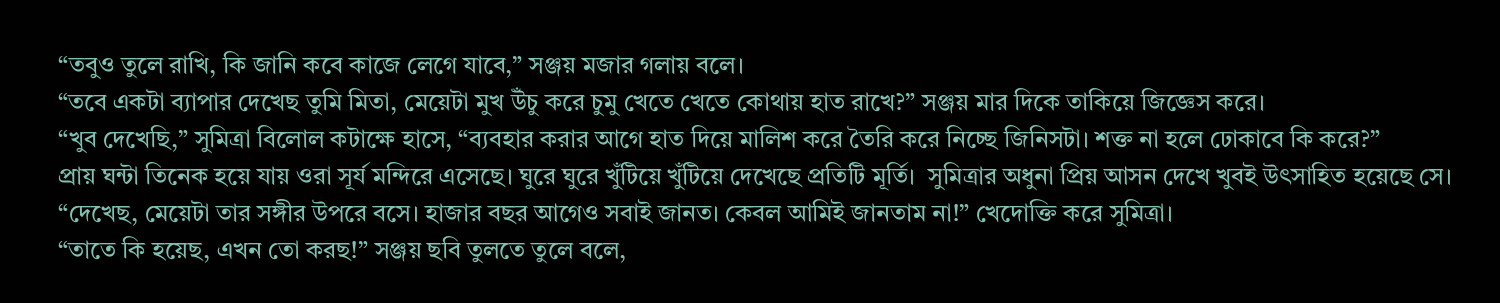“তবুও তুলে রাখি, কি জানি কবে কাজে লেগে যাবে,” সঞ্জয় মজার গলায় বলে।
“তবে একটা ব্যাপার দেখেছ তুমি মিতা, মেয়েটা মুখ উঁচু করে চুমু খেতে খেতে কোথায় হাত রাখে?” সঞ্জয় মার দিকে তাকিয়ে জিজ্ঞেস করে।
“খুব দেখেছি,” সুমিত্রা বিলোল কটাক্ষে হাসে, “ব্যবহার করার আগে হাত দিয়ে মালিশ করে তৈরি করে নিচ্ছে জিনিসটা। শক্ত না হলে ঢোকাবে কি করে?”
প্রায় ঘন্টা তিনেক হয়ে যায় ওরা সূর্য মন্দিরে এসেছে। ঘুরে ঘুরে খুঁটিয়ে খুঁটিয়ে দেখেছে প্রতিটি মূর্তি।  সুমিত্রার অধুনা প্রিয় আসন দেখে খুবই উৎসাহিত হয়েছে সে।
“দেখেছ, মেয়েটা তার সঙ্গীর উপরে বসে। হাজার বছর আগেও সবাই জানত। কেবল আমিই জানতাম না!” খেদোক্তি করে সুমিত্রা।
“তাতে কি হয়েছ, এখন তো করছ!” সঞ্জয় ছবি তুলতে তুলে বলে,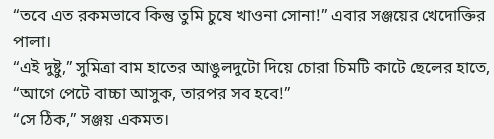“তবে এত রকমভাবে কিন্তু তুমি চুষে খাওনা সোনা!” এবার সঞ্জয়ের খেদোক্তির পালা।
“এই দুষ্টু,” সুমিত্রা বাম হাতের আঙুলদুটো দিয়ে চোরা চিমটি কাটে ছেলের হাতে, “আগে পেটে বাচ্চা আসুক, তারপর সব হবে!”
“সে ঠিক,” সঞ্জয় একমত।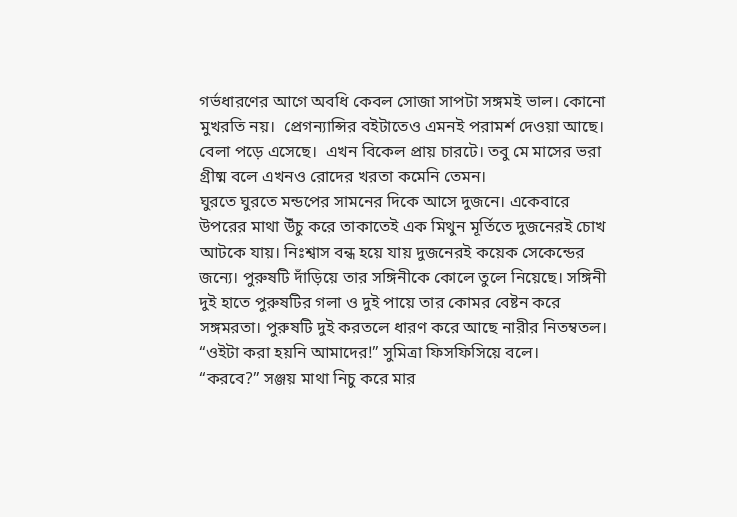গর্ভধারণের আগে অবধি কেবল সোজা সাপটা সঙ্গমই ভাল। কোনো মুখরতি নয়।  প্রেগন্যান্সির বইটাতেও এমনই পরামর্শ দেওয়া আছে।
বেলা পড়ে এসেছে।  এখন বিকেল প্রায় চারটে। তবু মে মাসের ভরা গ্রীষ্ম বলে এখনও রোদের খরতা কমেনি তেমন।
ঘুরতে ঘুরতে মন্ডপের সামনের দিকে আসে দুজনে। একেবারে উপরের মাথা উঁচু করে তাকাতেই এক মিথুন মূর্তিতে দুজনেরই চোখ আটকে যায়। নিঃশ্বাস বন্ধ হয়ে যায় দুজনেরই কয়েক সেকেন্ডের জন্যে। পুরুষটি দাঁড়িয়ে তার সঙ্গিনীকে কোলে তুলে নিয়েছে। সঙ্গিনী দুই হাতে পুরুষটির গলা ও দুই পায়ে তার কোমর বেষ্টন করে সঙ্গমরতা। পুরুষটি দুই করতলে ধারণ করে আছে নারীর নিতম্বতল।
“ওইটা করা হয়নি আমাদের!” সুমিত্রা ফিসফিসিয়ে বলে।
“করবে?” সঞ্জয় মাথা নিচু করে মার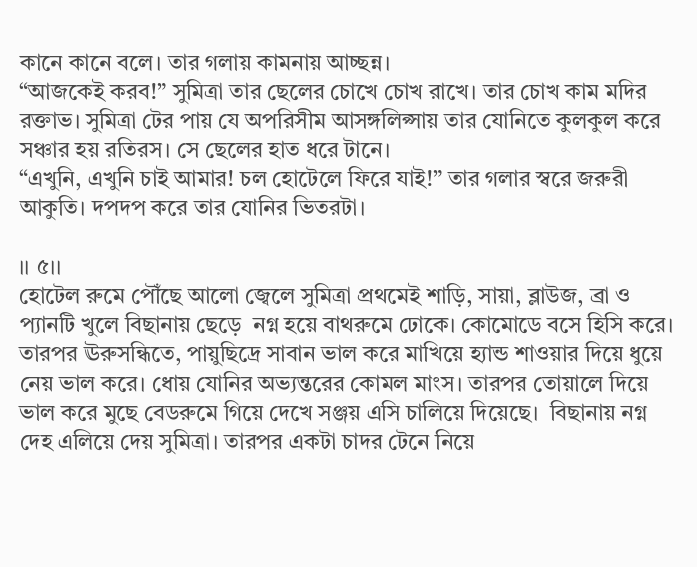কানে কানে বলে। তার গলায় কামনায় আচ্ছন্ন।
“আজকেই করব!” সুমিত্রা তার ছেলের চোখে চোখ রাখে। তার চোখ কাম মদির রক্তাভ। সুমিত্রা টের পায় যে অপরিসীম আসঙ্গলিপ্সায় তার যোনিতে কুলকুল করে সঞ্চার হয় রতিরস। সে ছেলের হাত ধরে টানে।
“এখুনি, এখুনি চাই আমার! চল হোটেলে ফিরে যাই!” তার গলার স্বরে জরুরী আকুতি। দপদপ করে তার যোনির ভিতরটা।

।। ৫।।
হোটেল রুমে পৌঁছে আলো জ্বেলে সুমিত্রা প্রথমেই শাড়ি, সায়া, ব্লাউজ, ব্রা ও প্যানটি খুলে বিছানায় ছেড়ে  নগ্ন হয়ে বাথরুমে ঢোকে। কোমোডে বসে হিসি করে। তারপর ঊরুসন্ধিতে, পায়ুছিদ্রে সাবান ভাল করে মাখিয়ে হ্যান্ড শাওয়ার দিয়ে ধুয়ে নেয় ভাল করে। ধোয় যোনির অভ্যন্তরের কোমল মাংস। তারপর তোয়ালে দিয়ে ভাল করে মুছে বেডরুমে গিয়ে দেখে সঞ্জয় এসি চালিয়ে দিয়েছে।  বিছানায় নগ্ন দেহ এলিয়ে দেয় সুমিত্রা। তারপর একটা চাদর টেনে নিয়ে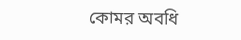কোমর অবধি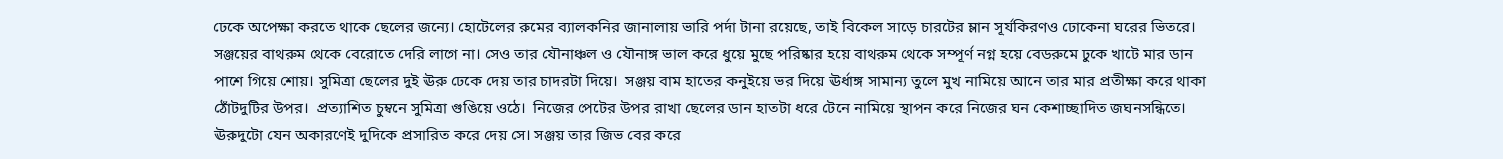ঢেকে অপেক্ষা করতে থাকে ছেলের জন্যে। হোটেলের রুমের ব্যালকনির জানালায় ভারি পর্দা টানা রয়েছে, তাই বিকেল সাড়ে চারটের ম্লান সূর্যকিরণও ঢোকেনা ঘরের ভিতরে।
সঞ্জয়ের বাথরুম থেকে বেরোতে দেরি লাগে না। সেও তার যৌনাঞ্চল ও যৌনাঙ্গ ভাল করে ধুয়ে মুছে পরিষ্কার হয়ে বাথরুম থেকে সম্পূর্ণ নগ্ন হয়ে বেডরুমে ঢুকে খাটে মার ডান পাশে গিয়ে শোয়। সুমিত্রা ছেলের দুই ঊরু ঢেকে দেয় তার চাদরটা দিয়ে।  সঞ্জয় বাম হাতের কনুইয়ে ভর দিয়ে ঊর্ধাঙ্গ সামান্য তুলে মুখ নামিয়ে আনে তার মার প্রতীক্ষা করে থাকা ঠোঁটদুটির উপর।  প্রত্যাশিত চুম্বনে সুমিত্রা গুঙিয়ে ওঠে।  নিজের পেটের উপর রাখা ছেলের ডান হাতটা ধরে টেনে নামিয়ে স্থাপন করে নিজের ঘন কেশাচ্ছাদিত জঘনসন্ধিতে।  ঊরুদুটো যেন অকারণেই দুদিকে প্রসারিত করে দেয় সে। সঞ্জয় তার জিভ বের করে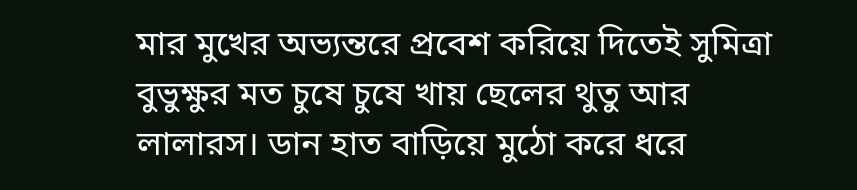মার মুখের অভ্যন্তরে প্রবেশ করিয়ে দিতেই সুমিত্রা বুভুক্ষুর মত চুষে চুষে খায় ছেলের থুতু আর লালারস। ডান হাত বাড়িয়ে মুঠো করে ধরে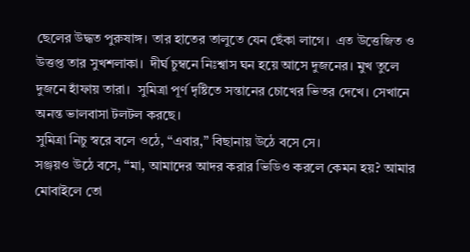ছেলের উদ্ধত পুরুষাঙ্গ। তার হাতের তালুতে যেন ছেঁকা লাগে।  এত উত্তেজিত ও উত্তপ্ত তার সুখশলাকা।  দীর্ঘ চুম্বনে নিঃশ্বাস ঘন হয়ে আসে দুজনের। মুখ তুলে দুজনে হাঁফায় তারা।  সুমিত্রা পূর্ণ দৃষ্টিতে সন্তানের চোখের ভিতর দেখে। সেখানে অনন্ত ভালবাসা টলটল করছে।
সুমিত্রা নিচু স্বরে বলে ওঠে, “এবার,” বিছানায় উঠে বসে সে।
সঞ্জয়ও উঠে বসে, “মা, আমাদের আদর করার ভিডিও করলে কেমন হয়? আমার মোবাইলে তো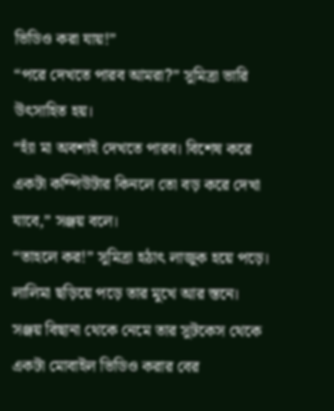ভিডিও করা যায়!”
“পরে দেখতে পারব আমরা?” সুমিত্রা ভারি উৎসাহিত হয়।
“হ্যাঁ মা অবশ্যই দেখতে পারব। বিশেষ করে একটা কম্পিউটার কিনলে তো বড় করে দেখা যাবে,” সঞ্জয় বলে।
“তাহলে কর!” সুমিত্রা হঠাৎ লাজুক হয়ে পড়ে। লালিমা ছড়িয়ে পড়ে তার মুখে আর স্তনে।
সঞ্জয় বিছানা থেকে নেমে তার সুটকেস থেকে একটা মোবাইল ভিডিও করার বের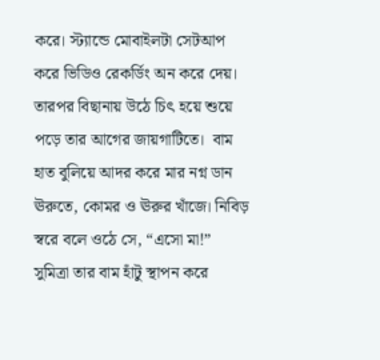করে। স্ট্যান্ডে মোবাইলটা সেটআপ করে ভিডিও রেকর্ডিং অন করে দেয়।
তারপর বিছানায় উঠে চিৎ হয়ে শুয়ে পড়ে তার আগের জায়গাটিতে।  বাম হাত বুলিয়ে আদর করে মার নগ্ন ডান ঊরুতে, কোমর ও ঊরুর খাঁজে। নিবিড় স্বরে বলে ওঠে সে, “এসো মা!”
সুমিত্রা তার বাম হাঁটু স্থাপন করে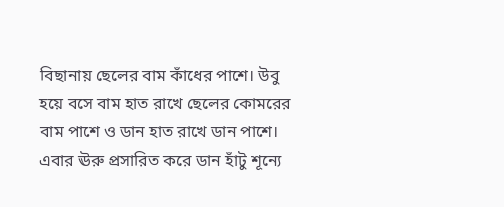বিছানায় ছেলের বাম কাঁধের পাশে। উবু হয়ে বসে বাম হাত রাখে ছেলের কোমরের বাম পাশে ও ডান হাত রাখে ডান পাশে।  এবার ঊরু প্রসারিত করে ডান হাঁটু শূন্যে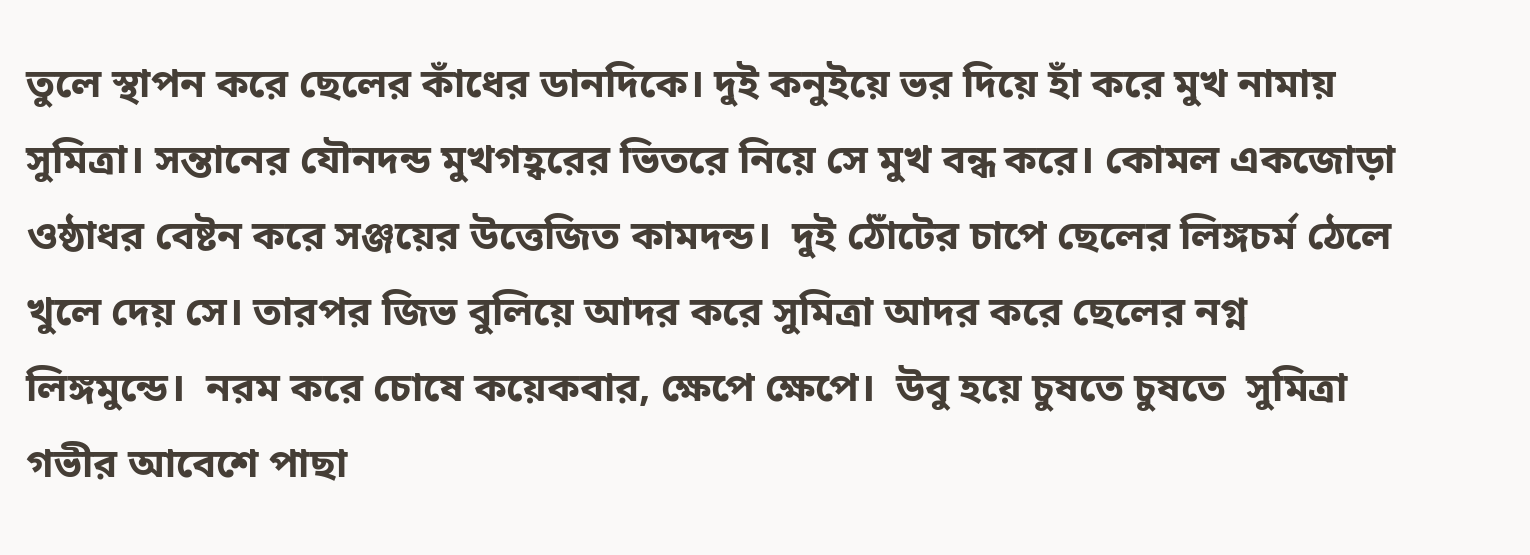তুলে স্থাপন করে ছেলের কাঁধের ডানদিকে। দুই কনুইয়ে ভর দিয়ে হাঁ করে মুখ নামায় সুমিত্রা। সন্তানের যৌনদন্ড মুখগহ্বরের ভিতরে নিয়ে সে মুখ বন্ধ করে। কোমল একজোড়া ওষ্ঠাধর বেষ্টন করে সঞ্জয়ের উত্তেজিত কামদন্ড।  দুই ঠোঁটের চাপে ছেলের লিঙ্গচর্ম ঠেলে খুলে দেয় সে। তারপর জিভ বুলিয়ে আদর করে সুমিত্রা আদর করে ছেলের নগ্ন লিঙ্গমুন্ডে।  নরম করে চোষে কয়েকবার, ক্ষেপে ক্ষেপে।  উবু হয়ে চুষতে চুষতে  সুমিত্রা গভীর আবেশে পাছা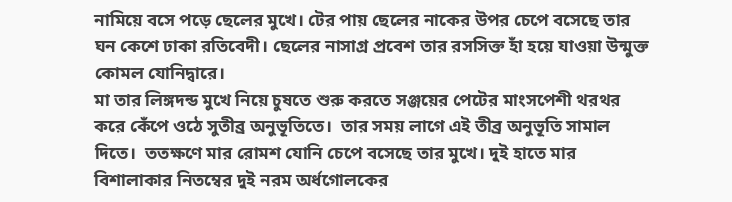নামিয়ে বসে পড়ে ছেলের মুখে। টের পায় ছেলের নাকের উপর চেপে বসেছে তার ঘন কেশে ঢাকা রতিবেদী। ছেলের নাসাগ্র প্রবেশ তার রসসিক্ত হাঁ হয়ে যাওয়া উন্মুক্ত কোমল যোনিদ্বারে।
মা তার লিঙ্গদন্ড মুখে নিয়ে চুষতে শুরু করতে সঞ্জয়ের পেটের মাংসপেশী থরথর করে কেঁপে ওঠে সুতীব্র অনুভূতিতে।  তার সময় লাগে এই তীব্র অনুভূতি সামাল দিতে।  ততক্ষণে মার রোমশ যোনি চেপে বসেছে তার মুখে। দুই হাতে মার বিশালাকার নিতম্বের দুই নরম অর্ধগোলকের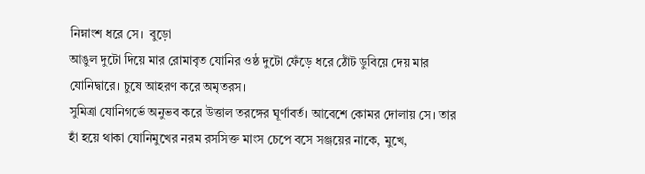নিম্নাংশ ধরে সে।  বুড়ো
আঙুল দুটো দিয়ে মার রোমাবৃত যোনির ওষ্ঠ দুটো ফেঁড়ে ধরে ঠোঁট ডুবিয়ে দেয় মার যোনিদ্বারে। চুষে আহরণ করে অমৃতরস।
সুমিত্রা যোনিগর্ভে অনুভব করে উত্তাল তরঙ্গের ঘূর্ণাবর্ত। আবেশে কোমর দোলায় সে। তার হাঁ হয়ে থাকা যোনিমুখের নরম রসসিক্ত মাংস চেপে বসে সঞ্জয়ের নাকে, মুখে,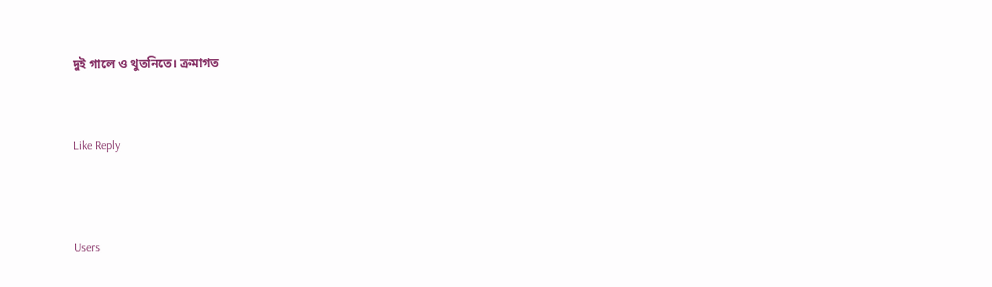দুই গালে ও থুতনিতে। ক্রমাগত



Like Reply




Users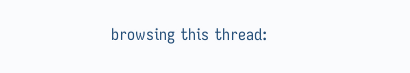browsing this thread: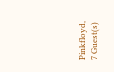Pinkfloyd, 7 Guest(s)